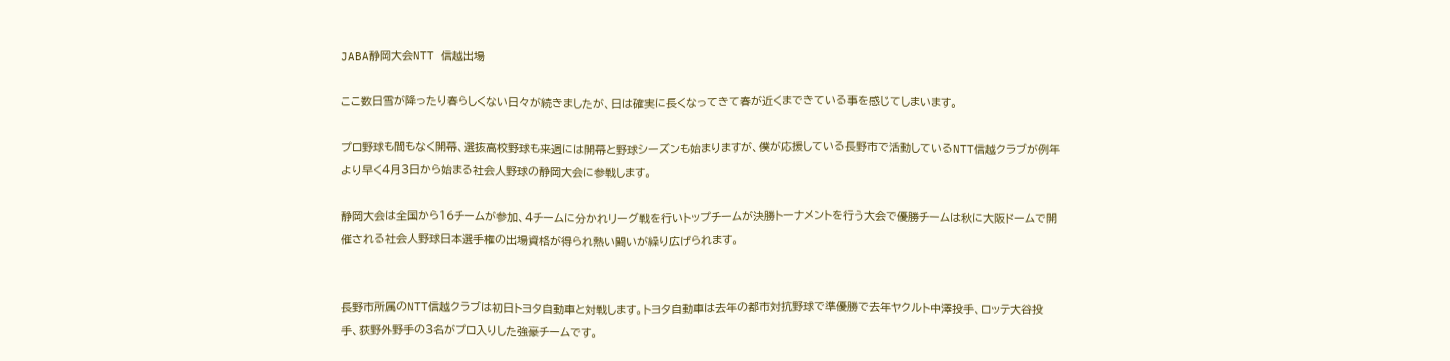JABA静岡大会NTT 信越出場

ここ数日雪が降ったり春らしくない日々が続きましたが、日は確実に長くなってきて春が近くまできている事を感じてしまいます。

プロ野球も間もなく開幕、選抜高校野球も来週には開幕と野球シーズンも始まりますが、僕が応援している長野市で活動しているNTT信越クラブが例年より早く4月3日から始まる社会人野球の静岡大会に参戦します。

静岡大会は全国から16チームが参加、4チームに分かれリーグ戦を行いトップチームが決勝トーナメントを行う大会で優勝チームは秋に大阪ドームで開催される社会人野球日本選手権の出場資格が得られ熱い闘いが繰り広げられます。


長野市所属のNTT信越クラブは初日トヨタ自動車と対戦します。トヨタ自動車は去年の都市対抗野球で準優勝で去年ヤクルト中澤投手、ロッテ大谷投手、荻野外野手の3名がプロ入りした強豪チームです。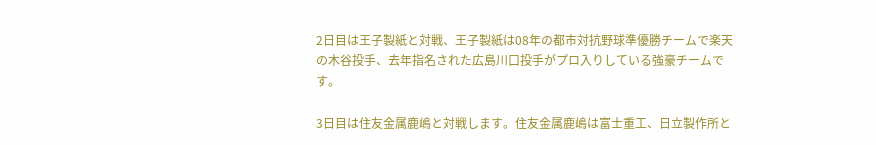2日目は王子製紙と対戦、王子製紙は08年の都市対抗野球準優勝チームで楽天の木谷投手、去年指名された広島川口投手がプロ入りしている強豪チームです。

3日目は住友金属鹿嶋と対戦します。住友金属鹿嶋は富士重工、日立製作所と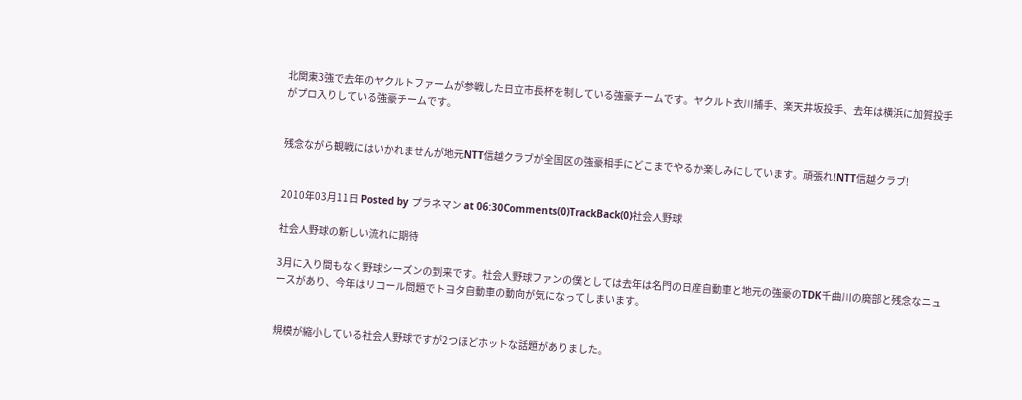北関東3強で去年のヤクルトファームが参戦した日立市長杯を制している強豪チームです。ヤクルト衣川捕手、楽天井坂投手、去年は横浜に加賀投手がプロ入りしている強豪チームです。


残念ながら観戦にはいかれませんが地元NTT信越クラブが全国区の強豪相手にどこまでやるか楽しみにしています。頑張れ!NTT信越クラブ!


2010年03月11日 Posted by プラネマン at 06:30Comments(0)TrackBack(0)社会人野球

社会人野球の新しい流れに期待

3月に入り間もなく野球シーズンの到来です。社会人野球ファンの僕としては去年は名門の日産自動車と地元の強豪のTDK千曲川の廃部と残念なニュースがあり、今年はリコール問題でトヨタ自動車の動向が気になってしまいます。


規模が縮小している社会人野球ですが2つほどホットな話題がありました。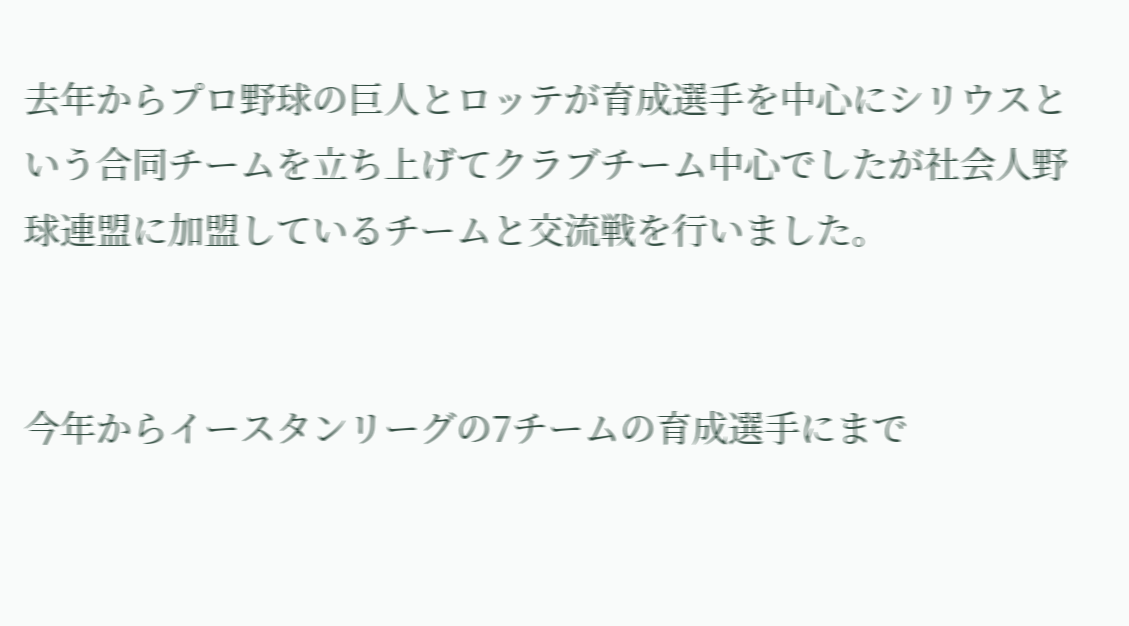去年からプロ野球の巨人とロッテが育成選手を中心にシリウスという合同チームを立ち上げてクラブチーム中心でしたが社会人野球連盟に加盟しているチームと交流戦を行いました。


今年からイースタンリーグの7チームの育成選手にまで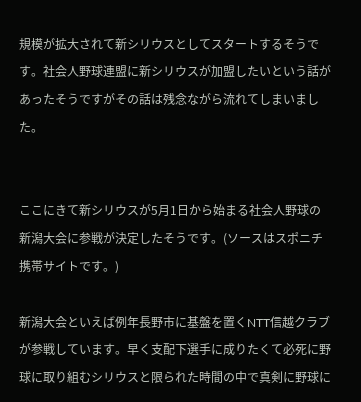規模が拡大されて新シリウスとしてスタートするそうです。社会人野球連盟に新シリウスが加盟したいという話があったそうですがその話は残念ながら流れてしまいました。


ここにきて新シリウスが5月1日から始まる社会人野球の新潟大会に参戦が決定したそうです。(ソースはスポニチ携帯サイトです。)

新潟大会といえば例年長野市に基盤を置くNTT信越クラブが参戦しています。早く支配下選手に成りたくて必死に野球に取り組むシリウスと限られた時間の中で真剣に野球に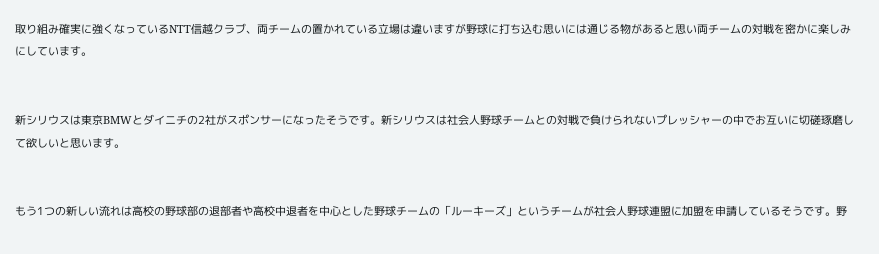取り組み確実に強くなっているNTT信越クラブ、両チームの置かれている立場は違いますが野球に打ち込む思いには通じる物があると思い両チームの対戦を密かに楽しみにしています。


新シリウスは東京BMWとダイニチの2社がスポンサーになったそうです。新シリウスは社会人野球チームとの対戦で負けられないプレッシャーの中でお互いに切磋琢磨して欲しいと思います。


もう1つの新しい流れは高校の野球部の退部者や高校中退者を中心とした野球チームの「ルーキーズ」というチームが社会人野球連盟に加盟を申請しているそうです。野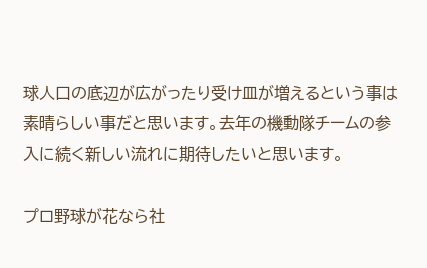球人口の底辺が広がったり受け皿が増えるという事は素晴らしい事だと思います。去年の機動隊チームの参入に続く新しい流れに期待したいと思います。

プロ野球が花なら社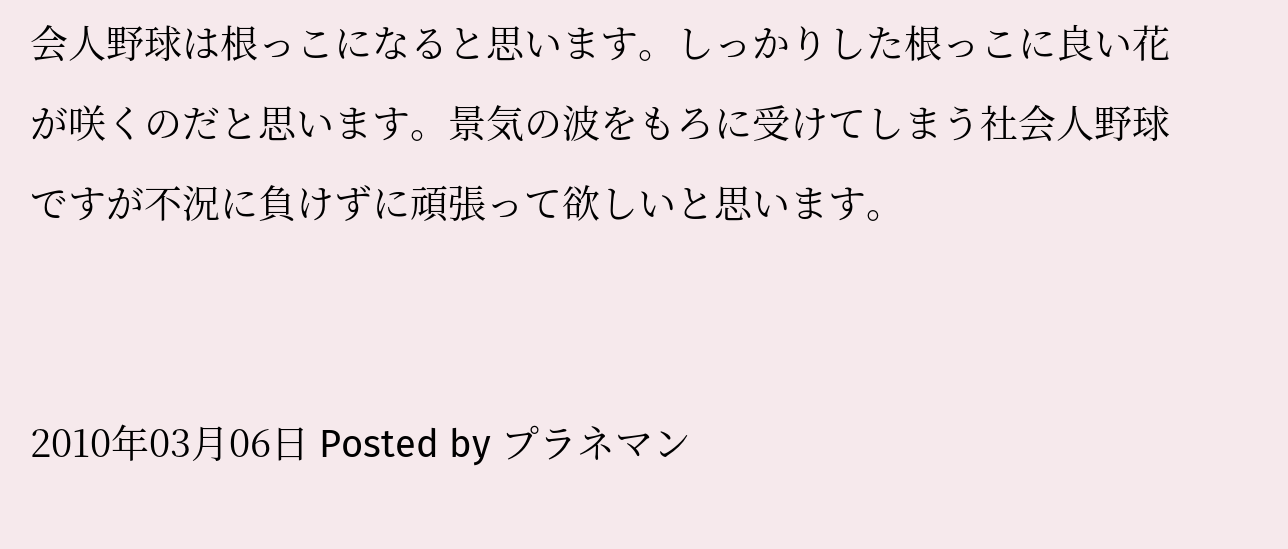会人野球は根っこになると思います。しっかりした根っこに良い花が咲くのだと思います。景気の波をもろに受けてしまう社会人野球ですが不況に負けずに頑張って欲しいと思います。


2010年03月06日 Posted by プラネマン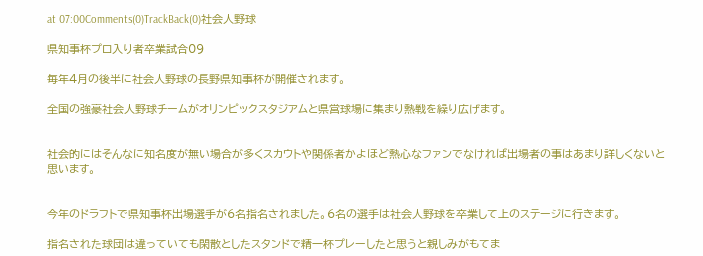at 07:00Comments(0)TrackBack(0)社会人野球

県知事杯プロ入り者卒業試合09

毎年4月の後半に社会人野球の長野県知事杯が開催されます。

全国の強豪社会人野球チームがオリンピックスタジアムと県営球場に集まり熱戦を繰り広げます。


社会的にはそんなに知名度が無い場合が多くスカウトや関係者かよほど熱心なファンでなければ出場者の事はあまり詳しくないと思います。


今年のドラフトで県知事杯出場選手が6名指名されました。6名の選手は社会人野球を卒業して上のステージに行きます。

指名された球団は違っていても閑散としたスタンドで精一杯プレーしたと思うと親しみがもてま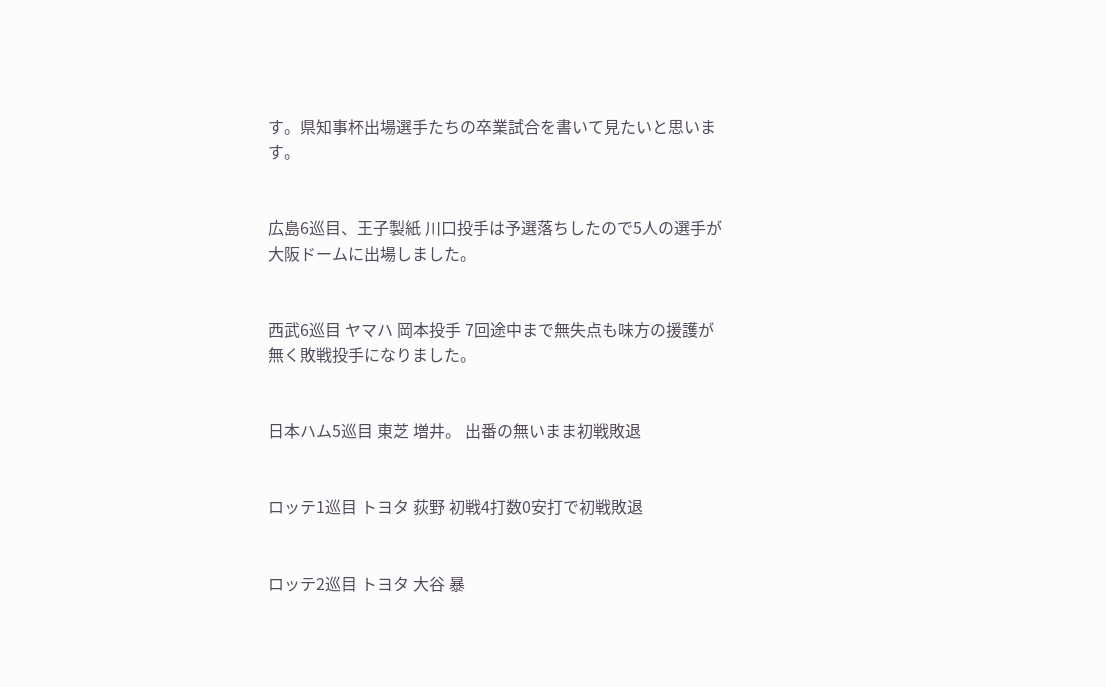す。県知事杯出場選手たちの卒業試合を書いて見たいと思います。


広島6巡目、王子製紙 川口投手は予選落ちしたので5人の選手が大阪ドームに出場しました。


西武6巡目 ヤマハ 岡本投手 7回途中まで無失点も味方の援護が無く敗戦投手になりました。


日本ハム5巡目 東芝 増井。 出番の無いまま初戦敗退


ロッテ1巡目 トヨタ 荻野 初戦4打数0安打で初戦敗退


ロッテ2巡目 トヨタ 大谷 暴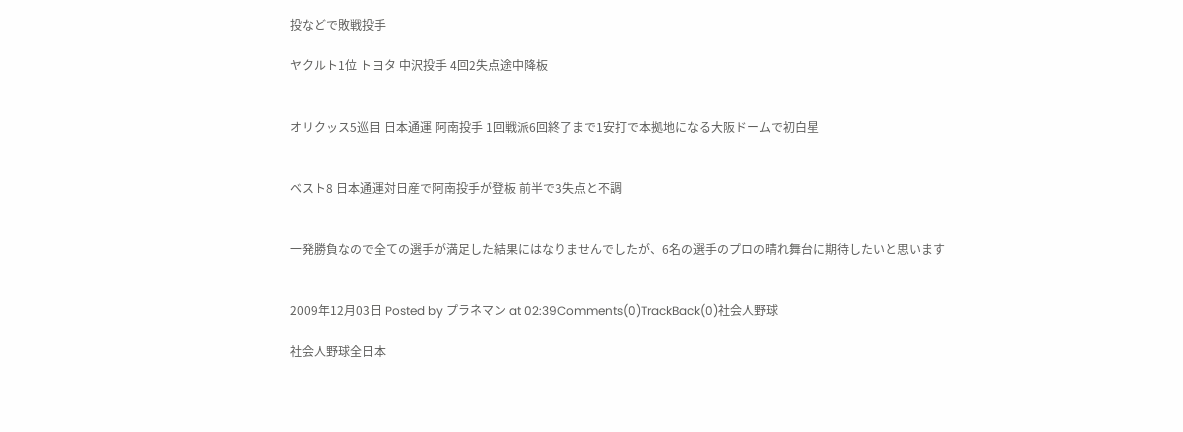投などで敗戦投手

ヤクルト1位 トヨタ 中沢投手 4回2失点途中降板


オリクッス5巡目 日本通運 阿南投手 1回戦派6回終了まで1安打で本拠地になる大阪ドームで初白星


ベスト8 日本通運対日産で阿南投手が登板 前半で3失点と不調


一発勝負なので全ての選手が満足した結果にはなりませんでしたが、6名の選手のプロの晴れ舞台に期待したいと思います


2009年12月03日 Posted by プラネマン at 02:39Comments(0)TrackBack(0)社会人野球

社会人野球全日本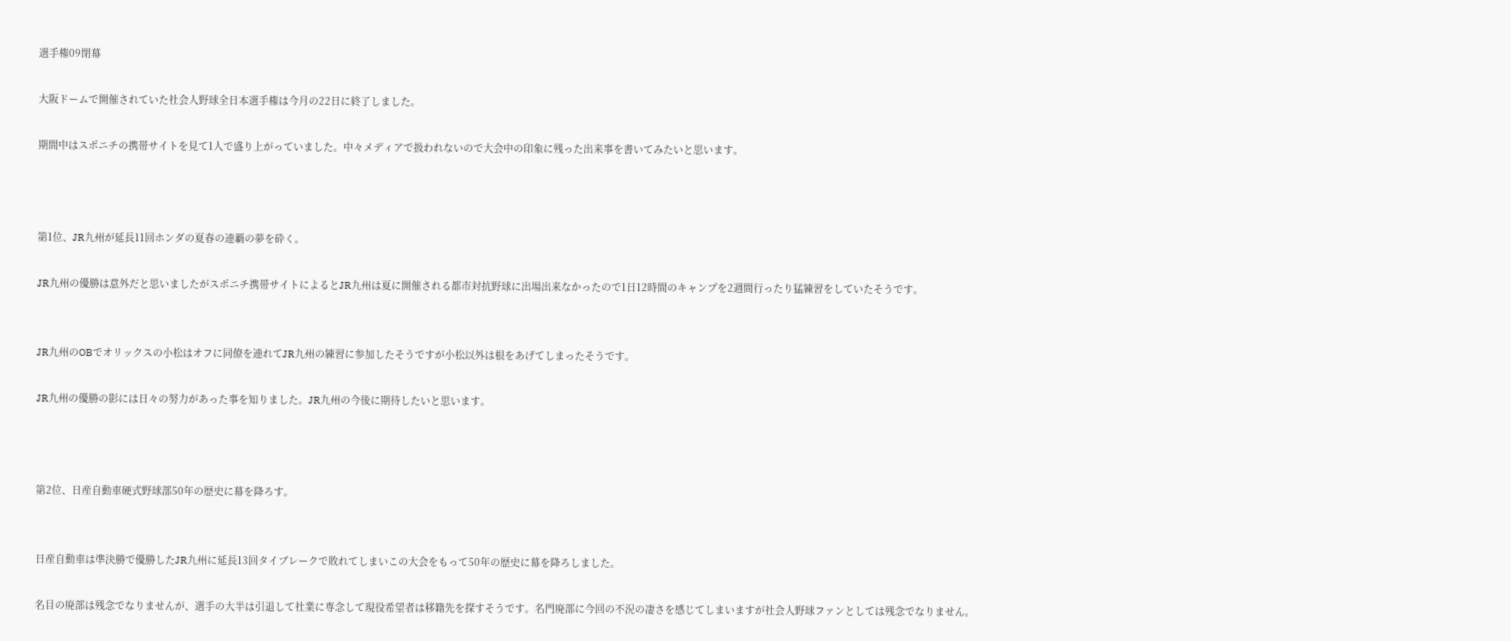選手権09閉幕

大阪ドームで開催されていた社会人野球全日本選手権は今月の22日に終了しました。

期間中はスポニチの携帯サイトを見て1人で盛り上がっていました。中々メディアで扱われないので大会中の印象に残った出来事を書いてみたいと思います。



第1位、JR九州が延長11回ホンダの夏春の連覇の夢を砕く。

JR九州の優勝は意外だと思いましたがスポニチ携帯サイトによるとJR九州は夏に開催される都市対抗野球に出場出来なかったので1日12時間のキャンプを2週間行ったり猛練習をしていたそうです。


JR九州のOBでオリックスの小松はオフに同僚を連れてJR九州の練習に参加したそうですが小松以外は根をあげてしまったそうです。

JR九州の優勝の影には日々の努力があった事を知りました。JR九州の今後に期待したいと思います。



第2位、日産自動車硬式野球部50年の歴史に幕を降ろす。


日産自動車は準決勝で優勝したJR九州に延長13回タイブレークで敗れてしまいこの大会をもって50年の歴史に幕を降ろしました。

名目の廃部は残念でなりませんが、選手の大半は引退して社業に専念して現役希望者は移籍先を探すそうです。名門廃部に今回の不況の凄さを感じてしまいますが社会人野球ファンとしては残念でなりません。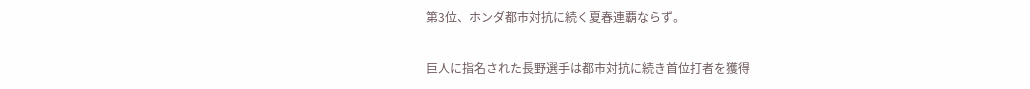第3位、ホンダ都市対抗に続く夏春連覇ならず。

巨人に指名された長野選手は都市対抗に続き首位打者を獲得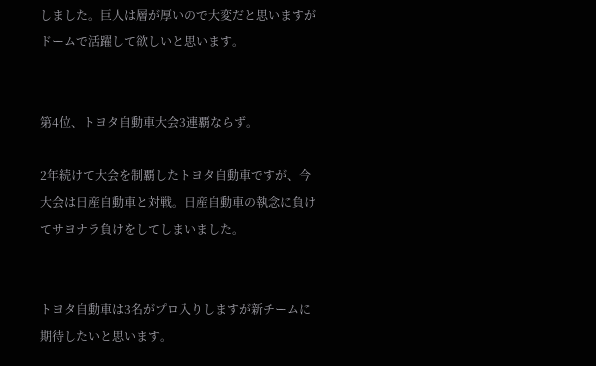しました。巨人は層が厚いので大変だと思いますがドームで活躍して欲しいと思います。


第4位、トヨタ自動車大会3連覇ならず。

2年続けて大会を制覇したトヨタ自動車ですが、今大会は日産自動車と対戦。日産自動車の執念に負けてサヨナラ負けをしてしまいました。


トヨタ自動車は3名がプロ入りしますが新チームに期待したいと思います。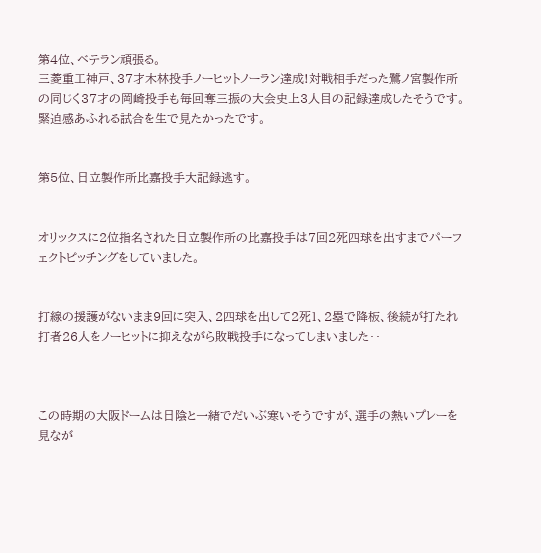第4位、ベテラン頑張る。
三菱重工神戸、37才木林投手ノーヒットノーラン達成!対戦相手だった鷺ノ宮製作所の同じく37才の岡崎投手も毎回奪三振の大会史上3人目の記録達成したそうです。緊迫感あふれる試合を生で見たかったです。


第5位、日立製作所比嘉投手大記録逃す。


オリックスに2位指名された日立製作所の比嘉投手は7回2死四球を出すまでパーフェクトピッチングをしていました。


打線の援護がないまま9回に突入、2四球を出して2死1、2塁で降板、後続が打たれ打者26人をノーヒットに抑えながら敗戦投手になってしまいました‥



この時期の大阪ドームは日陰と一緒でだいぶ寒いそうですが、選手の熱いプレーを見なが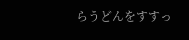らうどんをすすっ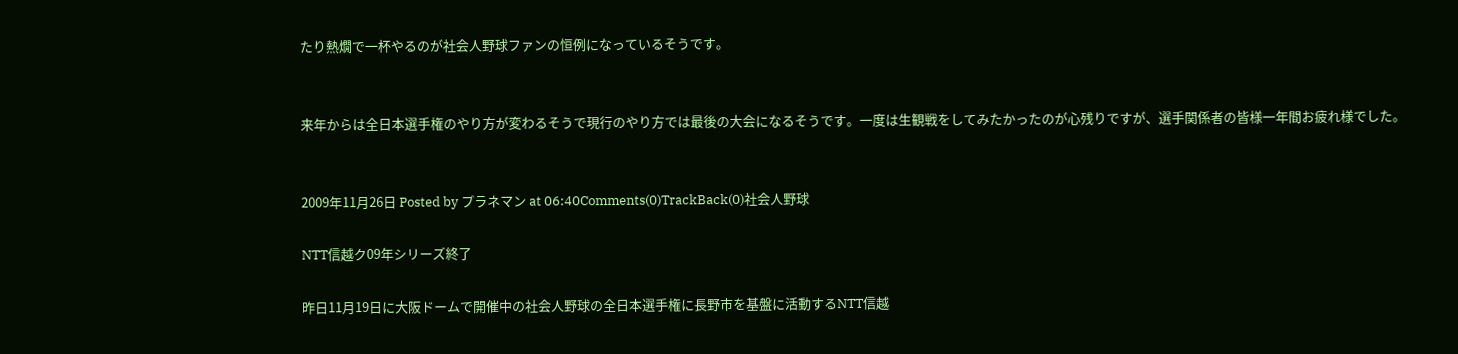たり熱燗で一杯やるのが社会人野球ファンの恒例になっているそうです。


来年からは全日本選手権のやり方が変わるそうで現行のやり方では最後の大会になるそうです。一度は生観戦をしてみたかったのが心残りですが、選手関係者の皆様一年間お疲れ様でした。


2009年11月26日 Posted by プラネマン at 06:40Comments(0)TrackBack(0)社会人野球

NTT信越ク09年シリーズ終了

昨日11月19日に大阪ドームで開催中の社会人野球の全日本選手権に長野市を基盤に活動するNTT信越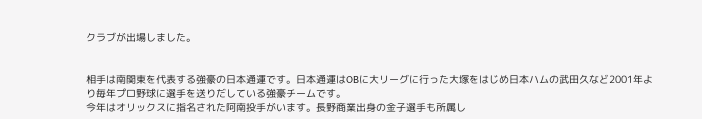クラブが出場しました。


相手は南関東を代表する強豪の日本通運です。日本通運はOBに大リーグに行った大塚をはじめ日本ハムの武田久など2001年より毎年プロ野球に選手を送りだしている強豪チームです。
今年はオリックスに指名された阿南投手がいます。長野商業出身の金子選手も所属し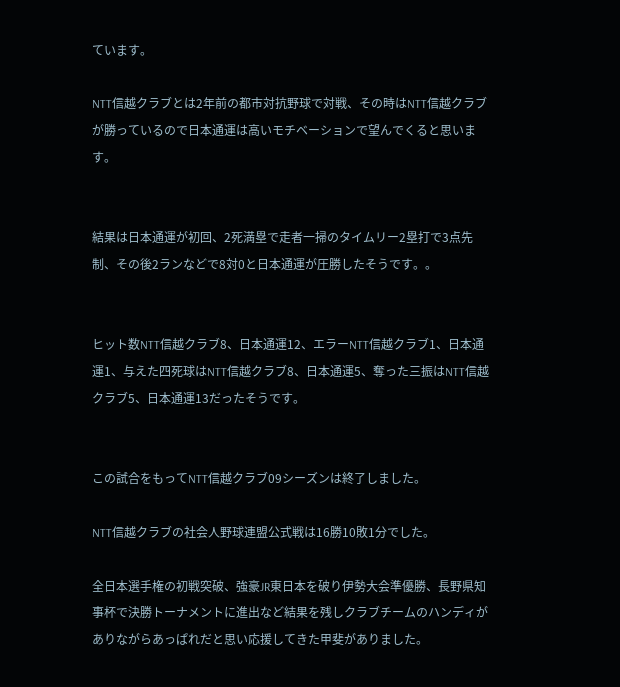ています。

NTT信越クラブとは2年前の都市対抗野球で対戦、その時はNTT信越クラブが勝っているので日本通運は高いモチベーションで望んでくると思います。


結果は日本通運が初回、2死満塁で走者一掃のタイムリー2塁打で3点先制、その後2ランなどで8対0と日本通運が圧勝したそうです。。


ヒット数NTT信越クラブ8、日本通運12、エラーNTT信越クラブ1、日本通運1、与えた四死球はNTT信越クラブ8、日本通運5、奪った三振はNTT信越クラブ5、日本通運13だったそうです。


この試合をもってNTT信越クラブ09シーズンは終了しました。

NTT信越クラブの社会人野球連盟公式戦は16勝10敗1分でした。

全日本選手権の初戦突破、強豪JR東日本を破り伊勢大会準優勝、長野県知事杯で決勝トーナメントに進出など結果を残しクラブチームのハンディがありながらあっぱれだと思い応援してきた甲斐がありました。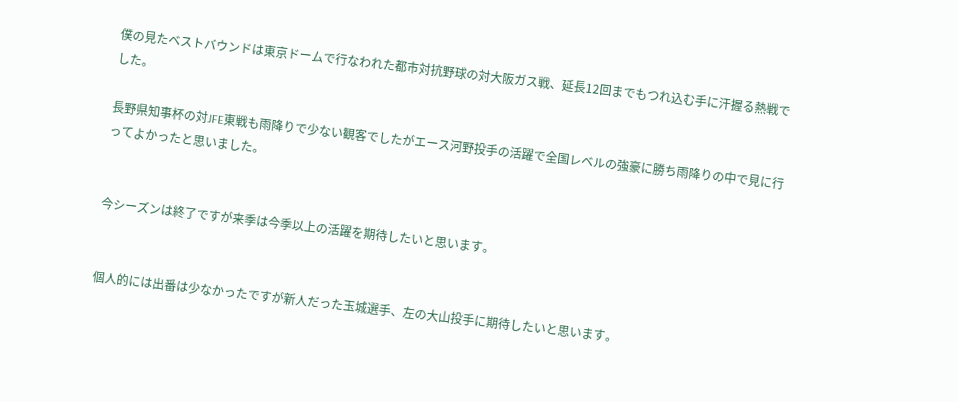僕の見たベストバウンドは東京ドームで行なわれた都市対抗野球の対大阪ガス戦、延長12回までもつれ込む手に汗握る熱戦でした。

長野県知事杯の対JFE東戦も雨降りで少ない観客でしたがエース河野投手の活躍で全国レベルの強豪に勝ち雨降りの中で見に行ってよかったと思いました。


今シーズンは終了ですが来季は今季以上の活躍を期待したいと思います。


個人的には出番は少なかったですが新人だった玉城選手、左の大山投手に期待したいと思います。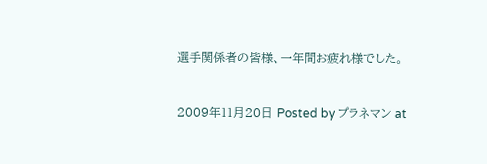選手関係者の皆様、一年間お疲れ様でした。


2009年11月20日 Posted by プラネマン at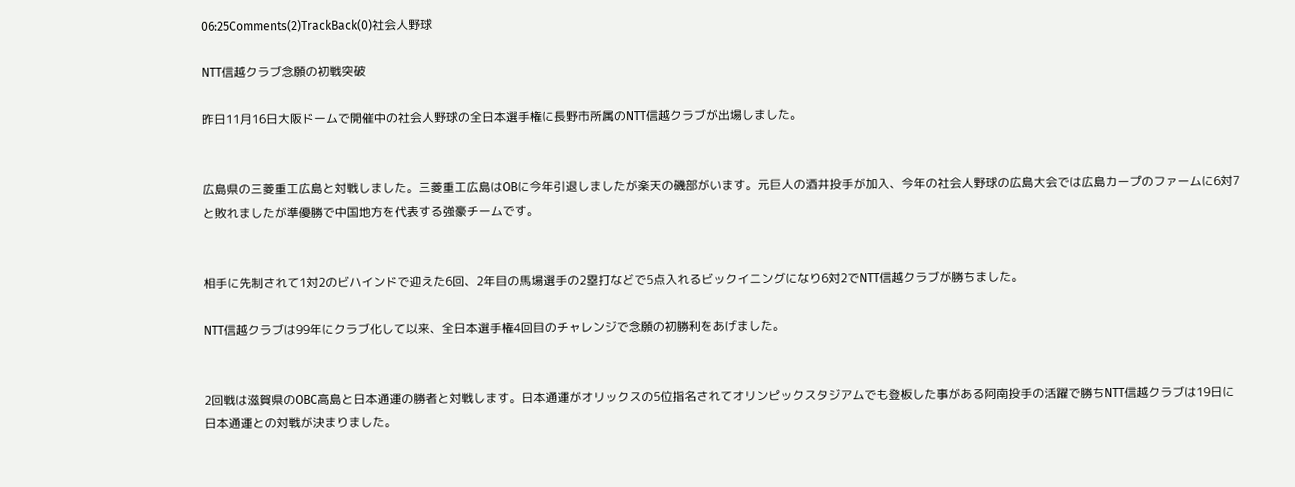06:25Comments(2)TrackBack(0)社会人野球

NTT信越クラブ念願の初戦突破

昨日11月16日大阪ドームで開催中の社会人野球の全日本選手権に長野市所属のNTT信越クラブが出場しました。


広島県の三菱重工広島と対戦しました。三菱重工広島はOBに今年引退しましたが楽天の磯部がいます。元巨人の酒井投手が加入、今年の社会人野球の広島大会では広島カープのファームに6対7と敗れましたが準優勝で中国地方を代表する強豪チームです。


相手に先制されて1対2のビハインドで迎えた6回、2年目の馬場選手の2塁打などで5点入れるビックイニングになり6対2でNTT信越クラブが勝ちました。

NTT信越クラブは99年にクラブ化して以来、全日本選手権4回目のチャレンジで念願の初勝利をあげました。


2回戦は滋賀県のOBC高島と日本通運の勝者と対戦します。日本通運がオリックスの5位指名されてオリンピックスタジアムでも登板した事がある阿南投手の活躍で勝ちNTT信越クラブは19日に日本通運との対戦が決まりました。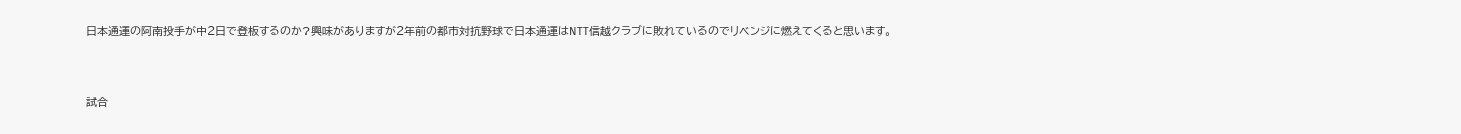日本通運の阿南投手が中2日で登板するのか?興味がありますが2年前の都市対抗野球で日本通運はNTT信越クラブに敗れているのでリベンジに燃えてくると思います。


試合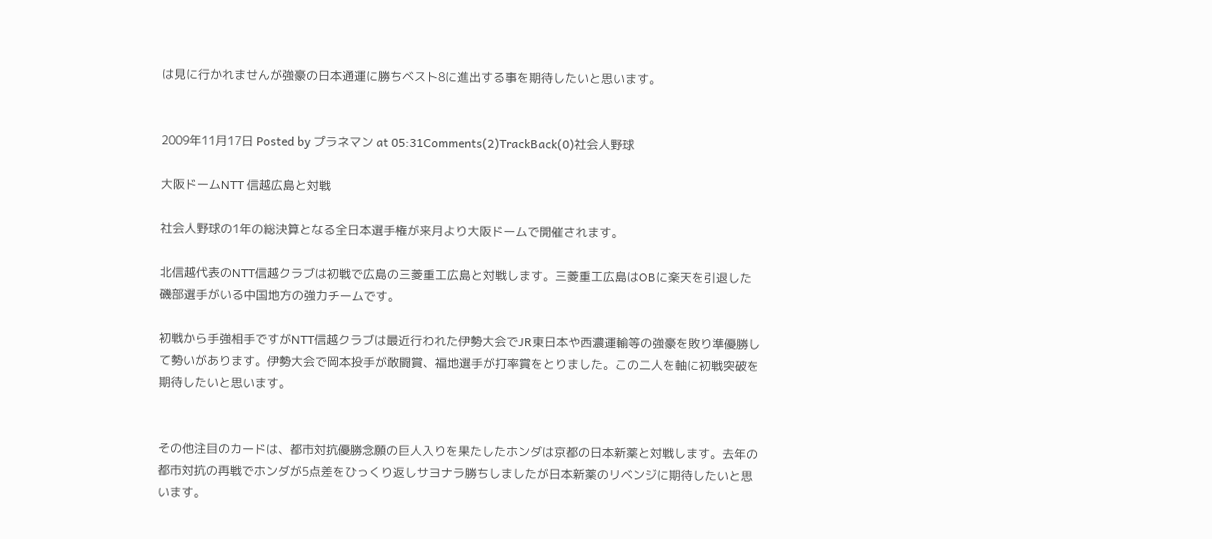は見に行かれませんが強豪の日本通運に勝ちベスト8に進出する事を期待したいと思います。


2009年11月17日 Posted by プラネマン at 05:31Comments(2)TrackBack(0)社会人野球

大阪ドームNTT 信越広島と対戦

社会人野球の1年の総決算となる全日本選手権が来月より大阪ドームで開催されます。

北信越代表のNTT信越クラブは初戦で広島の三菱重工広島と対戦します。三菱重工広島はOBに楽天を引退した磯部選手がいる中国地方の強力チームです。

初戦から手強相手ですがNTT信越クラブは最近行われた伊勢大会でJR東日本や西濃運輸等の強豪を敗り準優勝して勢いがあります。伊勢大会で岡本投手が敢闘賞、福地選手が打率賞をとりました。この二人を軸に初戦突破を期待したいと思います。


その他注目のカードは、都市対抗優勝念願の巨人入りを果たしたホンダは京都の日本新薬と対戦します。去年の都市対抗の再戦でホンダが5点差をひっくり返しサヨナラ勝ちしましたが日本新薬のリベンジに期待したいと思います。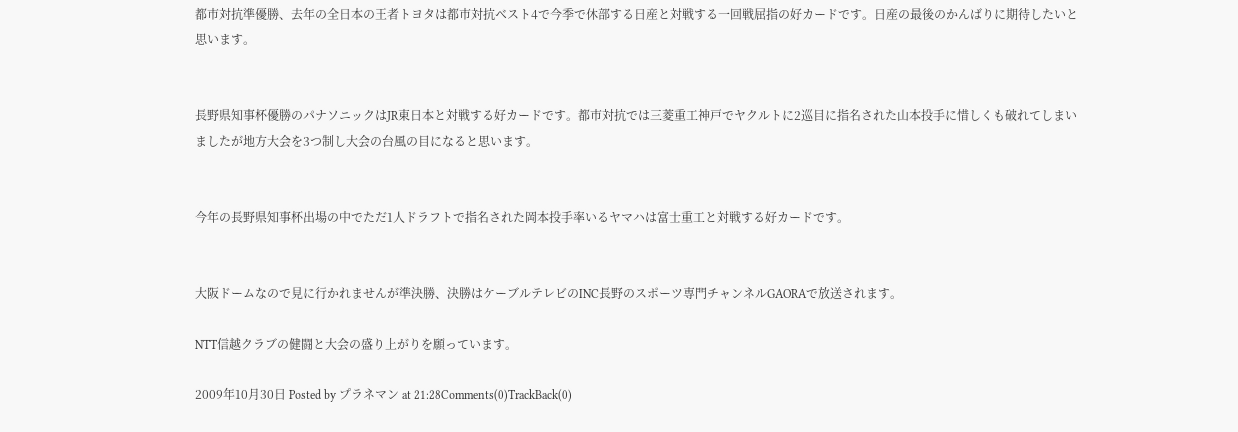都市対抗準優勝、去年の全日本の王者トヨタは都市対抗ベスト4で今季で休部する日産と対戦する一回戦屈指の好カードです。日産の最後のかんばりに期待したいと思います。


長野県知事杯優勝のパナソニックはJR東日本と対戦する好カードです。都市対抗では三菱重工神戸でヤクルトに2巡目に指名された山本投手に惜しくも破れてしまいましたが地方大会を3つ制し大会の台風の目になると思います。


今年の長野県知事杯出場の中でただ1人ドラフトで指名された岡本投手率いるヤマハは富士重工と対戦する好カードです。


大阪ドームなので見に行かれませんが準決勝、決勝はケーブルテレビのINC長野のスポーツ専門チャンネルGAORAで放送されます。

NTT信越クラブの健闘と大会の盛り上がりを願っています。

2009年10月30日 Posted by プラネマン at 21:28Comments(0)TrackBack(0)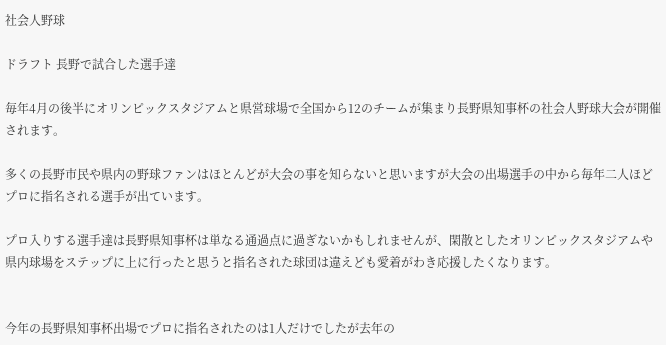社会人野球

ドラフト 長野で試合した選手達

毎年4月の後半にオリンピックスタジアムと県営球場で全国から12のチームが集まり長野県知事杯の社会人野球大会が開催されます。

多くの長野市民や県内の野球ファンはほとんどが大会の事を知らないと思いますが大会の出場選手の中から毎年二人ほどプロに指名される選手が出ています。

プロ入りする選手達は長野県知事杯は単なる通過点に過ぎないかもしれませんが、閑散としたオリンピックスタジアムや県内球場をステップに上に行ったと思うと指名された球団は違えども愛着がわき応援したくなります。


今年の長野県知事杯出場でプロに指名されたのは1人だけでしたが去年の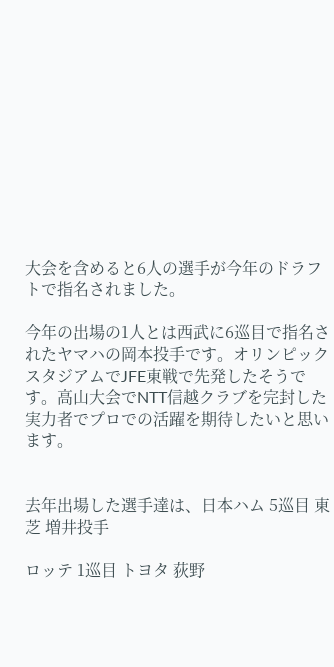大会を含めると6人の選手が今年のドラフトで指名されました。

今年の出場の1人とは西武に6巡目で指名されたヤマハの岡本投手です。オリンピックスタジアムでJFE東戦で先発したそうです。高山大会でNTT信越クラブを完封した実力者でプロでの活躍を期待したいと思います。


去年出場した選手達は、日本ハム 5巡目 東芝 増井投手

ロッテ 1巡目 トヨタ 荻野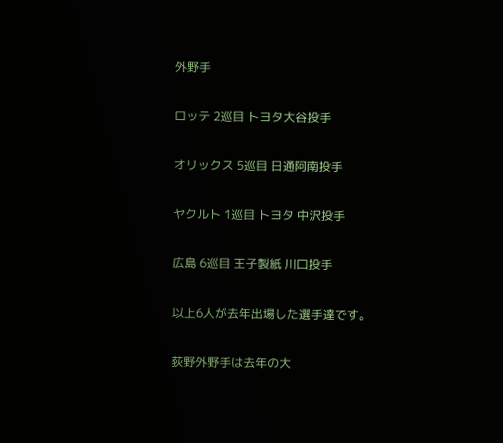外野手

ロッテ 2巡目 トヨタ大谷投手

オリックス 5巡目 日通阿南投手

ヤクルト 1巡目 トヨタ 中沢投手

広島 6巡目 王子製紙 川口投手

以上6人が去年出場した選手達です。

荻野外野手は去年の大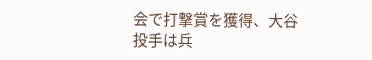会で打撃賞を獲得、大谷投手は兵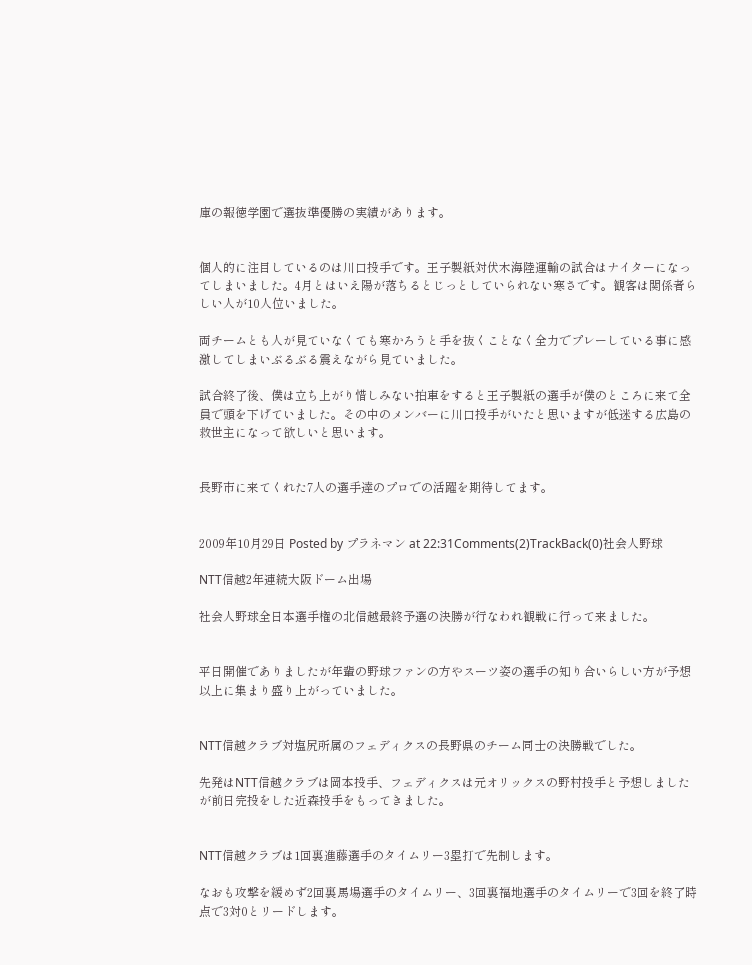庫の報徳学園で選抜準優勝の実績があります。


個人的に注目しているのは川口投手です。王子製紙対伏木海陸運輸の試合はナイターになってしまいました。4月とはいえ陽が落ちるとじっとしていられない寒さです。観客は関係者らしい人が10人位いました。

両チームとも人が見ていなくても寒かろうと手を抜くことなく全力でプレーしている事に感激してしまいぶるぶる震えながら見ていました。

試合終了後、僕は立ち上がり惜しみない拍車をすると王子製紙の選手が僕のところに来て全員で頭を下げていました。その中のメンバーに川口投手がいたと思いますが低迷する広島の救世主になって欲しいと思います。


長野市に来てくれた7人の選手達のプロでの活躍を期待してます。


2009年10月29日 Posted by プラネマン at 22:31Comments(2)TrackBack(0)社会人野球

NTT信越2年連続大阪ドーム出場

社会人野球全日本選手権の北信越最終予選の決勝が行なわれ観戦に行って来ました。


平日開催でありましたが年輩の野球ファンの方やスーツ姿の選手の知り合いらしい方が予想以上に集まり盛り上がっていました。


NTT信越クラブ対塩尻所属のフェディクスの長野県のチーム同士の決勝戦でした。

先発はNTT信越クラブは岡本投手、フェディクスは元オリックスの野村投手と予想しましたが前日完投をした近森投手をもってきました。


NTT信越クラブは1回裏進藤選手のタイムリー3塁打で先制します。

なおも攻撃を緩めず2回裏馬場選手のタイムリー、3回裏福地選手のタイムリーで3回を終了時点で3対0とリードします。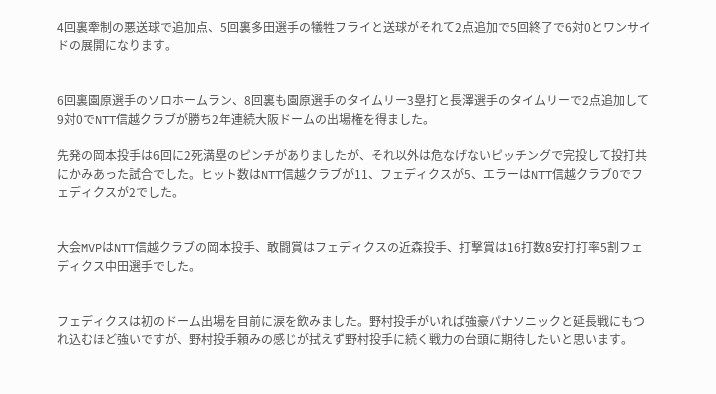4回裏牽制の悪送球で追加点、5回裏多田選手の犠牲フライと送球がそれて2点追加で5回終了で6対0とワンサイドの展開になります。


6回裏園原選手のソロホームラン、8回裏も園原選手のタイムリー3塁打と長澤選手のタイムリーで2点追加して9対0でNTT信越クラブが勝ち2年連続大阪ドームの出場権を得ました。

先発の岡本投手は6回に2死満塁のピンチがありましたが、それ以外は危なげないピッチングで完投して投打共にかみあった試合でした。ヒット数はNTT信越クラブが11、フェディクスが5、エラーはNTT信越クラブ0でフェディクスが2でした。


大会MVPはNTT信越クラブの岡本投手、敢闘賞はフェディクスの近森投手、打撃賞は16打数8安打打率5割フェディクス中田選手でした。


フェディクスは初のドーム出場を目前に涙を飲みました。野村投手がいれば強豪パナソニックと延長戦にもつれ込むほど強いですが、野村投手頼みの感じが拭えず野村投手に続く戦力の台頭に期待したいと思います。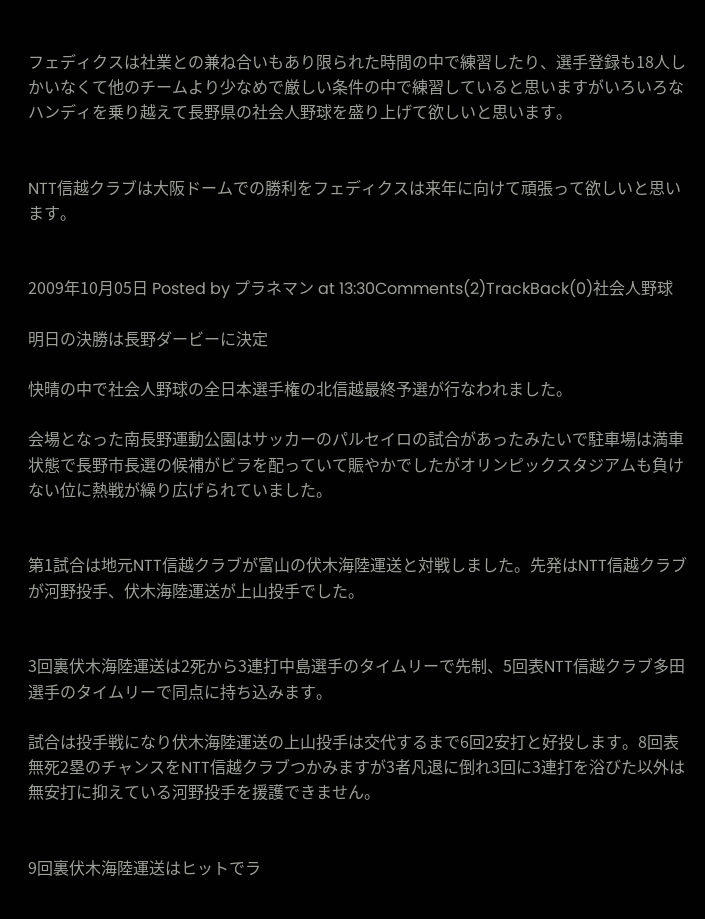フェディクスは社業との兼ね合いもあり限られた時間の中で練習したり、選手登録も18人しかいなくて他のチームより少なめで厳しい条件の中で練習していると思いますがいろいろなハンディを乗り越えて長野県の社会人野球を盛り上げて欲しいと思います。


NTT信越クラブは大阪ドームでの勝利をフェディクスは来年に向けて頑張って欲しいと思います。


2009年10月05日 Posted by プラネマン at 13:30Comments(2)TrackBack(0)社会人野球

明日の決勝は長野ダービーに決定

快晴の中で社会人野球の全日本選手権の北信越最終予選が行なわれました。

会場となった南長野運動公園はサッカーのパルセイロの試合があったみたいで駐車場は満車状態で長野市長選の候補がビラを配っていて賑やかでしたがオリンピックスタジアムも負けない位に熱戦が繰り広げられていました。


第1試合は地元NTT信越クラブが富山の伏木海陸運送と対戦しました。先発はNTT信越クラブが河野投手、伏木海陸運送が上山投手でした。


3回裏伏木海陸運送は2死から3連打中島選手のタイムリーで先制、5回表NTT信越クラブ多田選手のタイムリーで同点に持ち込みます。

試合は投手戦になり伏木海陸運送の上山投手は交代するまで6回2安打と好投します。8回表無死2塁のチャンスをNTT信越クラブつかみますが3者凡退に倒れ3回に3連打を浴びた以外は無安打に抑えている河野投手を援護できません。


9回裏伏木海陸運送はヒットでラ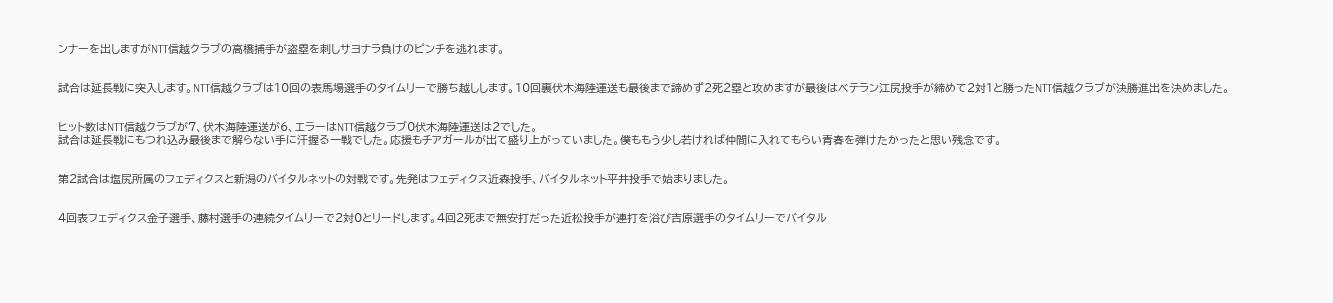ンナーを出しますがNTT信越クラブの高橋捕手が盗塁を刺しサヨナラ負けのピンチを逃れます。


試合は延長戦に突入します。NTT信越クラブは10回の表馬場選手のタイムリーで勝ち越しします。10回裏伏木海陸運送も最後まで諦めず2死2塁と攻めますが最後はベテラン江尻投手が締めて2対1と勝ったNTT信越クラブが決勝進出を決めました。


ヒット数はNTT信越クラブが7、伏木海陸運送が6、エラーはNTT信越クラブ0伏木海陸運送は2でした。
試合は延長戦にもつれ込み最後まで解らない手に汗握る一戦でした。応援もチアガールが出て盛り上がっていました。僕ももう少し若ければ仲間に入れてもらい青春を弾けたかったと思い残念です。


第2試合は塩尻所属のフェディクスと新潟のバイタルネットの対戦です。先発はフェディクス近森投手、バイタルネット平井投手で始まりました。


4回表フェディクス金子選手、藤村選手の連続タイムリーで2対0とリードします。4回2死まで無安打だった近松投手が連打を浴び吉原選手のタイムリーでバイタル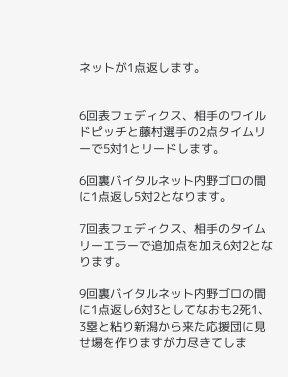ネットが1点返します。


6回表フェディクス、相手のワイルドピッチと藤村選手の2点タイムリーで5対1とリードします。

6回裏バイタルネット内野ゴロの間に1点返し5対2となります。

7回表フェディクス、相手のタイムリーエラーで追加点を加え6対2となります。

9回裏バイタルネット内野ゴロの間に1点返し6対3としてなおも2死1、3塁と粘り新潟から来た応援団に見せ場を作りますが力尽きてしま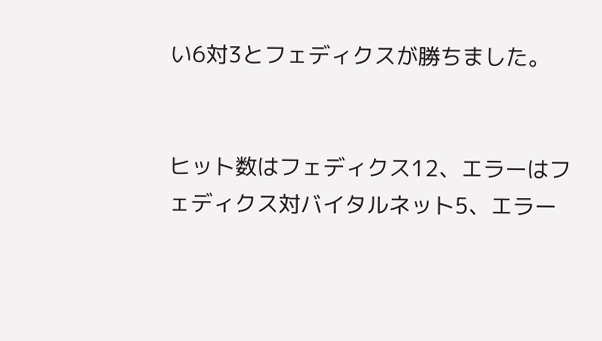い6対3とフェディクスが勝ちました。


ヒット数はフェディクス12、エラーはフェディクス対バイタルネット5、エラー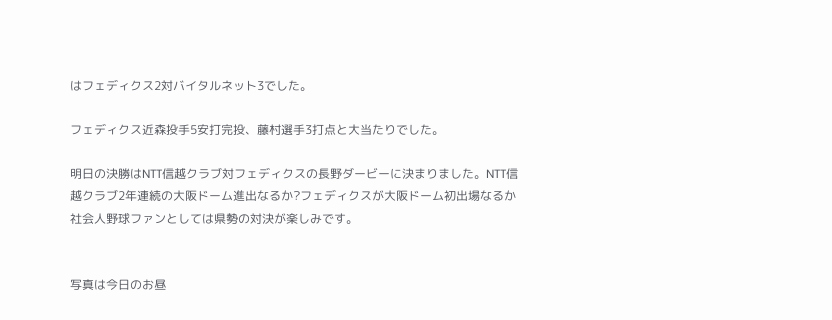はフェディクス2対バイタルネット3でした。

フェディクス近森投手5安打完投、藤村選手3打点と大当たりでした。

明日の決勝はNTT信越クラブ対フェディクスの長野ダービーに決まりました。NTT信越クラブ2年連続の大阪ドーム進出なるか?フェディクスが大阪ドーム初出場なるか社会人野球ファンとしては県勢の対決が楽しみです。


写真は今日のお昼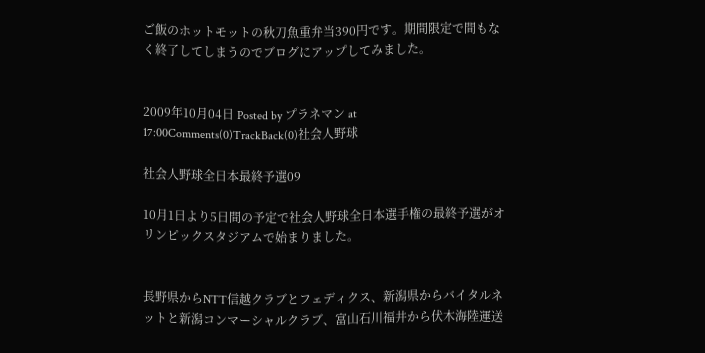ご飯のホットモットの秋刀魚重弁当390円です。期間限定で間もなく終了してしまうのでブログにアップしてみました。


2009年10月04日 Posted by プラネマン at 17:00Comments(0)TrackBack(0)社会人野球

社会人野球全日本最終予選09

10月1日より5日間の予定で社会人野球全日本選手権の最終予選がオリンピックスタジアムで始まりました。


長野県からNTT信越クラブとフェディクス、新潟県からバイタルネットと新潟コンマーシャルクラブ、富山石川福井から伏木海陸運送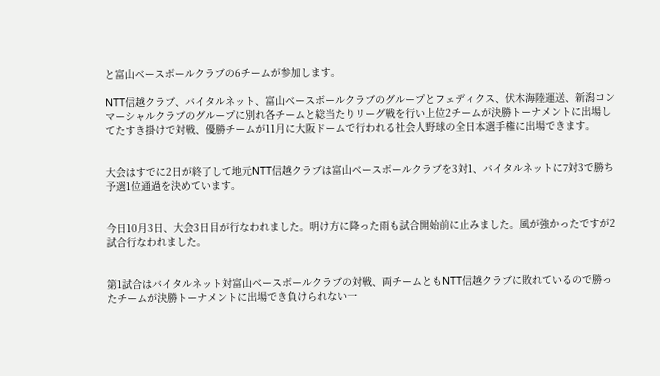と富山ベースボールクラブの6チームが参加します。

NTT信越クラブ、バイタルネット、富山ベースボールクラブのグループとフェディクス、伏木海陸運送、新潟コンマーシャルクラブのグループに別れ各チームと総当たりリーグ戦を行い上位2チームが決勝トーナメントに出場してたすき掛けで対戦、優勝チームが11月に大阪ドームで行われる社会人野球の全日本選手権に出場できます。


大会はすでに2日が終了して地元NTT信越クラブは富山ベースボールクラブを3対1、バイタルネットに7対3で勝ち予選1位通過を決めています。


今日10月3日、大会3日目が行なわれました。明け方に降った雨も試合開始前に止みました。風が強かったですが2試合行なわれました。


第1試合はバイタルネット対富山ベースボールクラブの対戦、両チームともNTT信越クラブに敗れているので勝ったチームが決勝トーナメントに出場でき負けられない一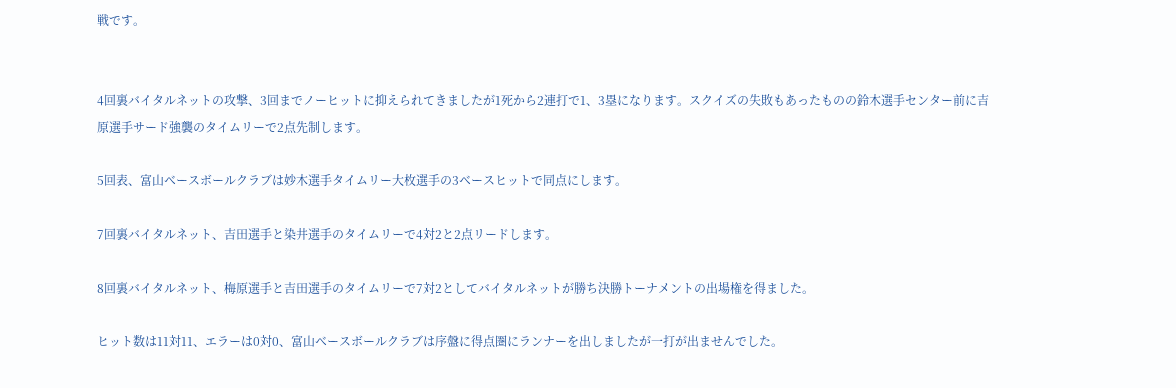戦です。


4回裏バイタルネットの攻撃、3回までノーヒットに抑えられてきましたが1死から2連打で1、3塁になります。スクイズの失敗もあったものの鈴木選手センター前に吉原選手サード強襲のタイムリーで2点先制します。

5回表、富山ベースボールクラブは妙木選手タイムリー大枚選手の3ベースヒットで同点にします。

7回裏バイタルネット、吉田選手と染井選手のタイムリーで4対2と2点リードします。

8回裏バイタルネット、梅原選手と吉田選手のタイムリーで7対2としてバイタルネットが勝ち決勝トーナメントの出場権を得ました。

ヒット数は11対11、エラーは0対0、富山ベースボールクラブは序盤に得点圏にランナーを出しましたが一打が出ませんでした。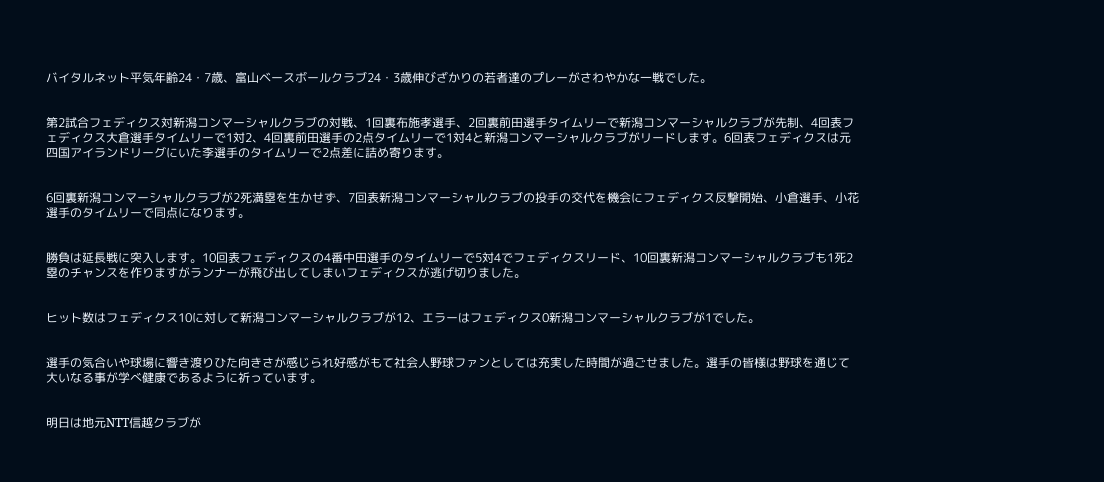バイタルネット平気年齢24・7歳、富山ベースボールクラブ24・3歳伸びざかりの若者達のプレーがさわやかな一戦でした。


第2試合フェディクス対新潟コンマーシャルクラブの対戦、1回裏布施孝選手、2回裏前田選手タイムリーで新潟コンマーシャルクラブが先制、4回表フェディクス大倉選手タイムリーで1対2、4回裏前田選手の2点タイムリーで1対4と新潟コンマーシャルクラブがリードします。6回表フェディクスは元四国アイランドリーグにいた李選手のタイムリーで2点差に詰め寄ります。


6回裏新潟コンマーシャルクラブが2死満塁を生かせず、7回表新潟コンマーシャルクラブの投手の交代を機会にフェディクス反撃開始、小倉選手、小花選手のタイムリーで同点になります。


勝負は延長戦に突入します。10回表フェディクスの4番中田選手のタイムリーで5対4でフェディクスリード、10回裏新潟コンマーシャルクラブも1死2塁のチャンスを作りますがランナーが飛び出してしまいフェディクスが逃げ切りました。


ヒット数はフェディクス10に対して新潟コンマーシャルクラブが12、エラーはフェディクス0新潟コンマーシャルクラブが1でした。


選手の気合いや球場に響き渡りひた向きさが感じられ好感がもて社会人野球ファンとしては充実した時間が過ごせました。選手の皆様は野球を通じて大いなる事が学べ健康であるように祈っています。


明日は地元NTT信越クラブが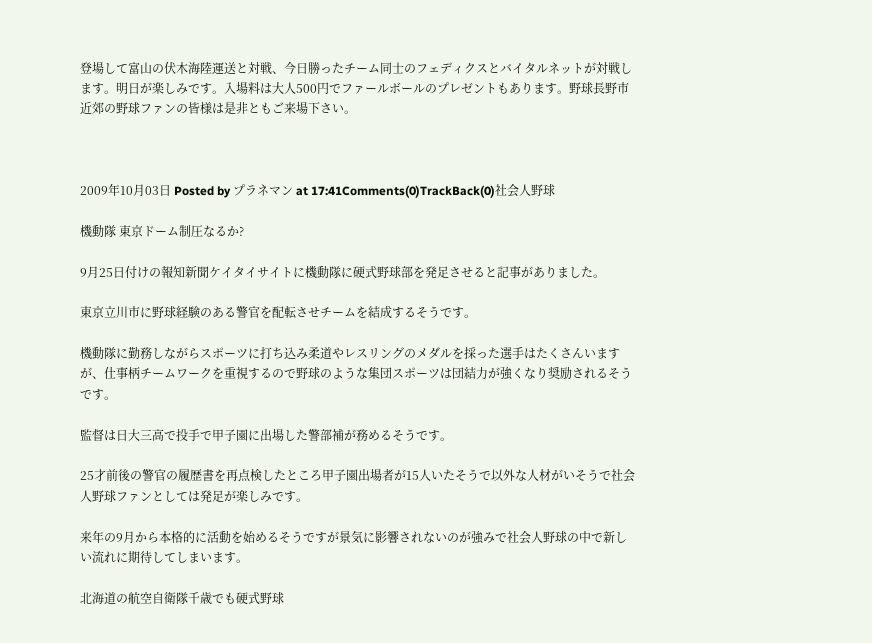登場して富山の伏木海陸運送と対戦、今日勝ったチーム同士のフェディクスとバイタルネットが対戦します。明日が楽しみです。入場料は大人500円でファールボールのプレゼントもあります。野球長野市近郊の野球ファンの皆様は是非ともご来場下さい。



2009年10月03日 Posted by プラネマン at 17:41Comments(0)TrackBack(0)社会人野球

機動隊 東京ドーム制圧なるか?

9月25日付けの報知新聞ケイタイサイトに機動隊に硬式野球部を発足させると記事がありました。

東京立川市に野球経験のある警官を配転させチームを結成するそうです。

機動隊に勤務しながらスポーツに打ち込み柔道やレスリングのメダルを採った選手はたくさんいますが、仕事柄チームワークを重視するので野球のような集団スポーツは団結力が強くなり奨励されるそうです。

監督は日大三高で投手で甲子園に出場した警部補が務めるそうです。

25才前後の警官の履歴書を再点検したところ甲子園出場者が15人いたそうで以外な人材がいそうで社会人野球ファンとしては発足が楽しみです。

来年の9月から本格的に活動を始めるそうですが景気に影響されないのが強みで社会人野球の中で新しい流れに期待してしまいます。

北海道の航空自衛隊千歳でも硬式野球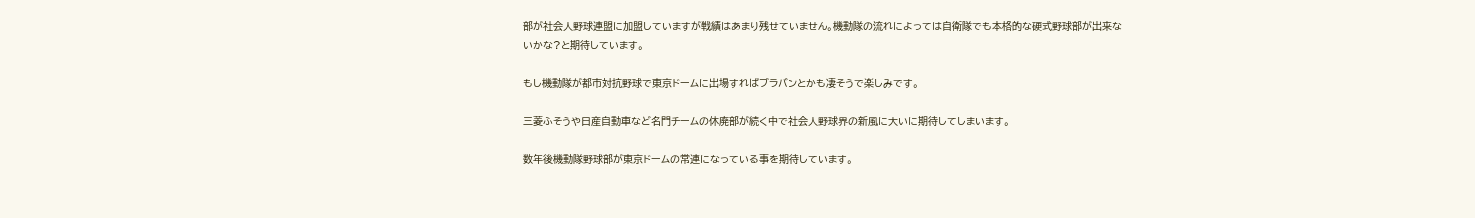部が社会人野球連盟に加盟していますが戦績はあまり残せていません。機動隊の流れによっては自衛隊でも本格的な硬式野球部が出来ないかな?と期待しています。

もし機動隊が都市対抗野球で東京ドームに出場すればブラバンとかも凄そうで楽しみです。

三菱ふそうや日産自動車など名門チームの休廃部が続く中で社会人野球界の新風に大いに期待してしまいます。

数年後機動隊野球部が東京ドームの常連になっている事を期待しています。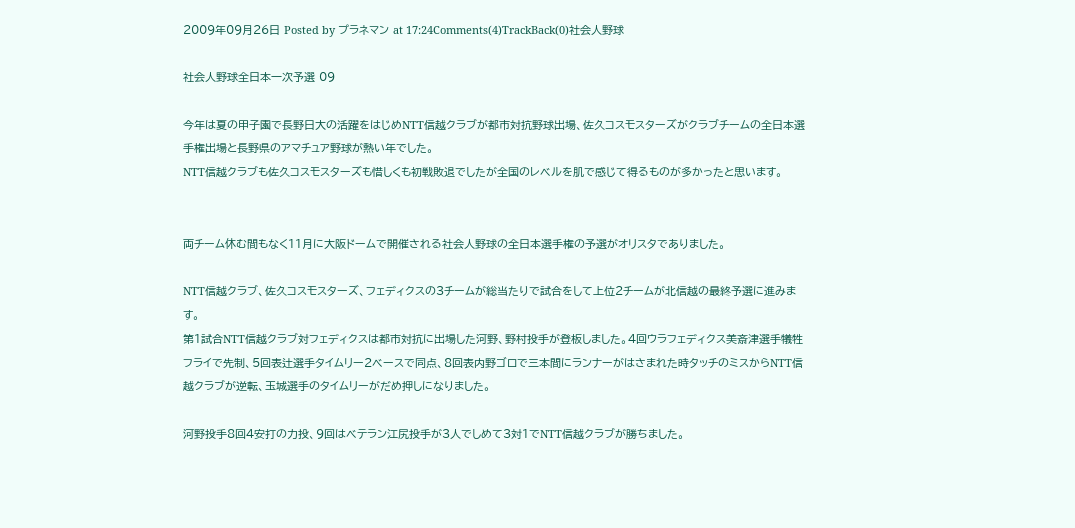2009年09月26日 Posted by プラネマン at 17:24Comments(4)TrackBack(0)社会人野球

社会人野球全日本一次予選 09

今年は夏の甲子園で長野日大の活躍をはじめNTT信越クラブが都市対抗野球出場、佐久コスモスターズがクラブチームの全日本選手権出場と長野県のアマチュア野球が熱い年でした。
NTT信越クラブも佐久コスモスターズも惜しくも初戦敗退でしたが全国のレベルを肌で感じて得るものが多かったと思います。


両チーム休む間もなく11月に大阪ドームで開催される社会人野球の全日本選手権の予選がオリスタでありました。

NTT信越クラブ、佐久コスモスターズ、フェディクスの3チームが総当たりで試合をして上位2チームが北信越の最終予選に進みます。
第1試合NTT信越クラブ対フェディクスは都市対抗に出場した河野、野村投手が登板しました。4回ウラフェディクス美斎津選手犠牲フライで先制、5回表辻選手タイムリー2ベースで同点、8回表内野ゴロで三本間にランナーがはさまれた時タッチのミスからNTT信越クラブが逆転、玉城選手のタイムリーがだめ押しになりました。

河野投手8回4安打の力投、9回はベテラン江尻投手が3人でしめて3対1でNTT信越クラブが勝ちました。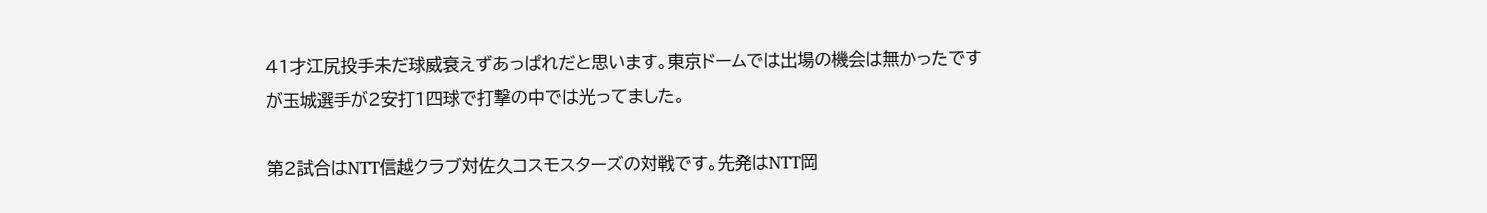41才江尻投手未だ球威衰えずあっぱれだと思います。東京ドームでは出場の機会は無かったですが玉城選手が2安打1四球で打撃の中では光ってました。

第2試合はNTT信越クラブ対佐久コスモスターズの対戦です。先発はNTT岡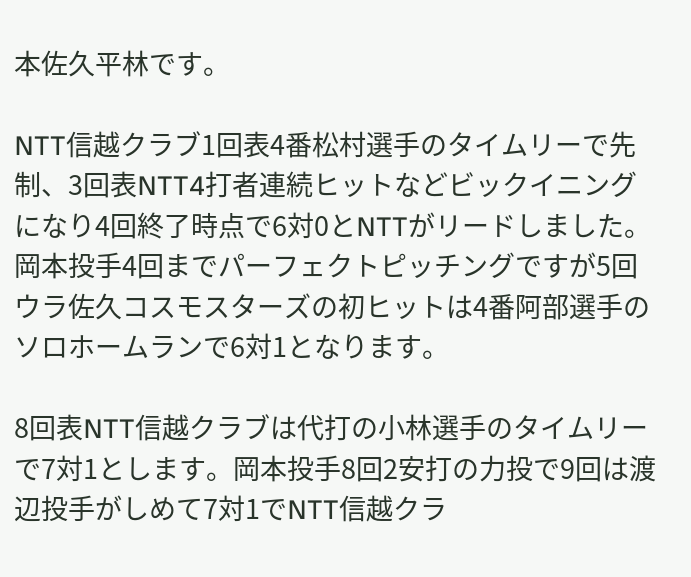本佐久平林です。

NTT信越クラブ1回表4番松村選手のタイムリーで先制、3回表NTT4打者連続ヒットなどビックイニングになり4回終了時点で6対0とNTTがリードしました。
岡本投手4回までパーフェクトピッチングですが5回ウラ佐久コスモスターズの初ヒットは4番阿部選手のソロホームランで6対1となります。

8回表NTT信越クラブは代打の小林選手のタイムリーで7対1とします。岡本投手8回2安打の力投で9回は渡辺投手がしめて7対1でNTT信越クラ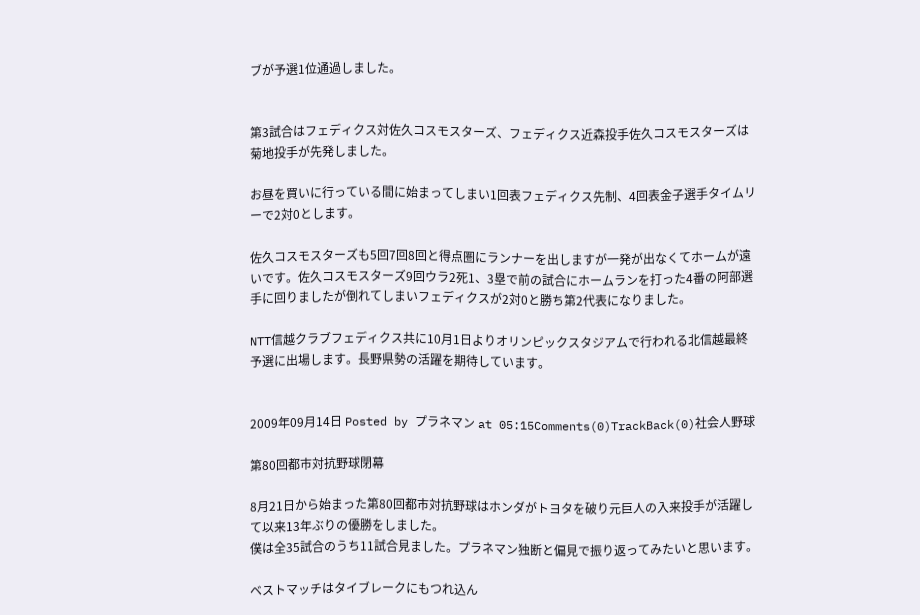ブが予選1位通過しました。


第3試合はフェディクス対佐久コスモスターズ、フェディクス近森投手佐久コスモスターズは菊地投手が先発しました。

お昼を買いに行っている間に始まってしまい1回表フェディクス先制、4回表金子選手タイムリーで2対0とします。

佐久コスモスターズも5回7回8回と得点圏にランナーを出しますが一発が出なくてホームが遠いです。佐久コスモスターズ9回ウラ2死1、3塁で前の試合にホームランを打った4番の阿部選手に回りましたが倒れてしまいフェディクスが2対0と勝ち第2代表になりました。

NTT信越クラブフェディクス共に10月1日よりオリンピックスタジアムで行われる北信越最終予選に出場します。長野県勢の活躍を期待しています。


2009年09月14日 Posted by プラネマン at 05:15Comments(0)TrackBack(0)社会人野球

第80回都市対抗野球閉幕

8月21日から始まった第80回都市対抗野球はホンダがトヨタを破り元巨人の入来投手が活躍して以来13年ぶりの優勝をしました。
僕は全35試合のうち11試合見ました。プラネマン独断と偏見で振り返ってみたいと思います。

ベストマッチはタイブレークにもつれ込ん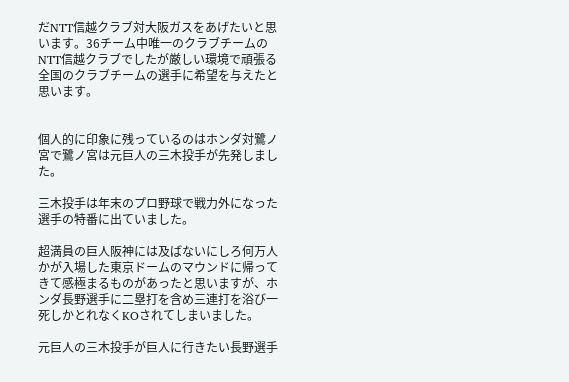だNTT信越クラブ対大阪ガスをあげたいと思います。36チーム中唯一のクラブチームのNTT信越クラブでしたが厳しい環境で頑張る全国のクラブチームの選手に希望を与えたと思います。


個人的に印象に残っているのはホンダ対鷺ノ宮で鷺ノ宮は元巨人の三木投手が先発しました。

三木投手は年末のプロ野球で戦力外になった選手の特番に出ていました。

超満員の巨人阪神には及ばないにしろ何万人かが入場した東京ドームのマウンドに帰ってきて感極まるものがあったと思いますが、ホンダ長野選手に二塁打を含め三連打を浴び一死しかとれなくKOされてしまいました。

元巨人の三木投手が巨人に行きたい長野選手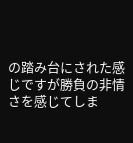の踏み台にされた感じですが勝負の非情さを感じてしま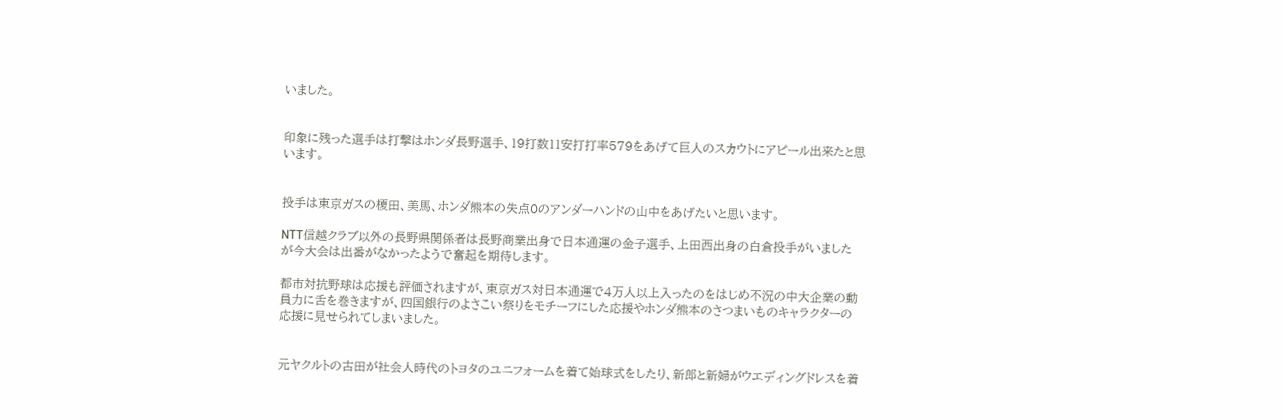いました。


印象に残った選手は打撃はホンダ長野選手、19打数11安打打率579をあげて巨人のスカウトにアピール出来たと思います。


投手は東京ガスの榎田、美馬、ホンダ熊本の失点0のアンダーハンドの山中をあげたいと思います。

NTT信越クラブ以外の長野県関係者は長野商業出身で日本通運の金子選手、上田西出身の白倉投手がいましたが今大会は出番がなかったようで奮起を期待します。

都市対抗野球は応援も評価されますが、東京ガス対日本通運で4万人以上入ったのをはじめ不況の中大企業の動員力に舌を巻きますが、四国銀行のよさこい祭りをモチーフにした応援やホンダ熊本のさつまいものキャラクターの応援に見せられてしまいました。


元ヤクルトの古田が社会人時代のトヨタのユニフォームを着て始球式をしたり、新郎と新婦がウエディングドレスを着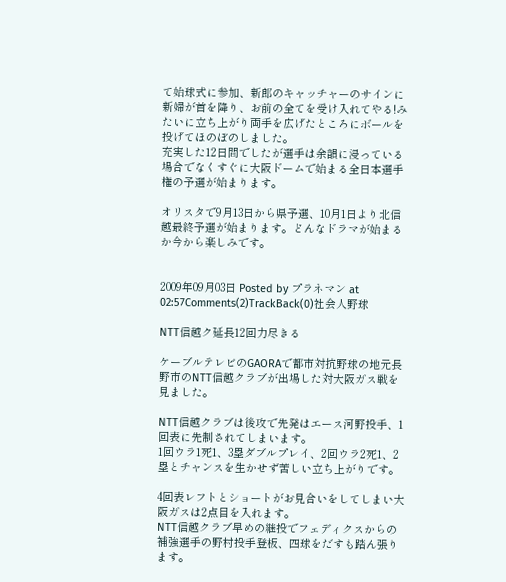て始球式に参加、新郎のキャッチャーのサインに新婦が首を降り、お前の全てを受け入れてやる!みたいに立ち上がり両手を広げたところにボールを投げてほのぼのしました。
充実した12日間でしたが選手は余韻に浸っている場合でなくすぐに大阪ドームで始まる全日本選手権の予選が始まります。

オリスタで9月13日から県予選、10月1日より北信越最終予選が始まります。どんなドラマが始まるか今から楽しみです。


2009年09月03日 Posted by プラネマン at 02:57Comments(2)TrackBack(0)社会人野球

NTT信越ク延長12回力尽きる

ケーブルテレビのGAORAで都市対抗野球の地元長野市のNTT信越クラブが出場した対大阪ガス戦を見ました。

NTT信越クラブは後攻で先発はエース河野投手、1回表に先制されてしまいます。
1回ウラ1死1、3塁ダブルプレイ、2回ウラ2死1、2塁とチャンスを生かせず苦しい立ち上がりです。

4回表レフトとショートがお見合いをしてしまい大阪ガスは2点目を入れます。
NTT信越クラブ早めの継投でフェディクスからの補強選手の野村投手登板、四球をだすも踏ん張ります。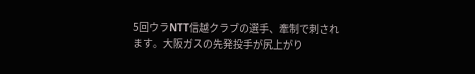5回ウラNTT信越クラブの選手、牽制で刺されます。大阪ガスの先発投手が尻上がり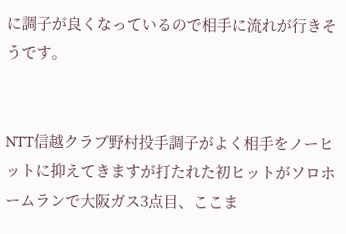に調子が良くなっているので相手に流れが行きそうです。


NTT信越クラブ野村投手調子がよく相手をノーヒットに抑えてきますが打たれた初ヒットがソロホームランで大阪ガス3点目、ここま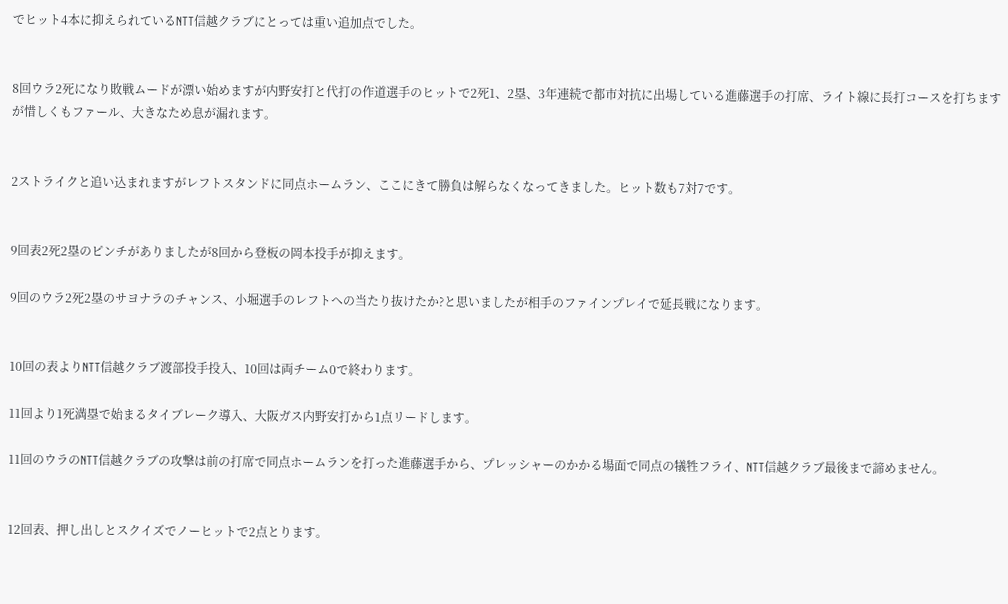でヒット4本に抑えられているNTT信越クラブにとっては重い追加点でした。


8回ウラ2死になり敗戦ムードが漂い始めますが内野安打と代打の作道選手のヒットで2死1、2塁、3年連続で都市対抗に出場している進藤選手の打席、ライト線に長打コースを打ちますが惜しくもファール、大きなため息が漏れます。


2ストライクと追い込まれますがレフトスタンドに同点ホームラン、ここにきて勝負は解らなくなってきました。ヒット数も7対7です。


9回表2死2塁のピンチがありましたが8回から登板の岡本投手が抑えます。

9回のウラ2死2塁のサヨナラのチャンス、小堀選手のレフトへの当たり抜けたか?と思いましたが相手のファインプレイで延長戦になります。


10回の表よりNTT信越クラブ渡部投手投入、10回は両チーム0で終わります。

11回より1死満塁で始まるタイブレーク導入、大阪ガス内野安打から1点リードします。

11回のウラのNTT信越クラブの攻撃は前の打席で同点ホームランを打った進藤選手から、プレッシャーのかかる場面で同点の犠牲フライ、NTT信越クラブ最後まで諦めません。


12回表、押し出しとスクイズでノーヒットで2点とります。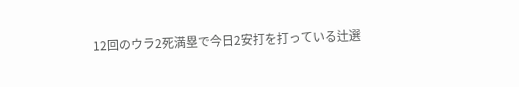12回のウラ2死満塁で今日2安打を打っている辻選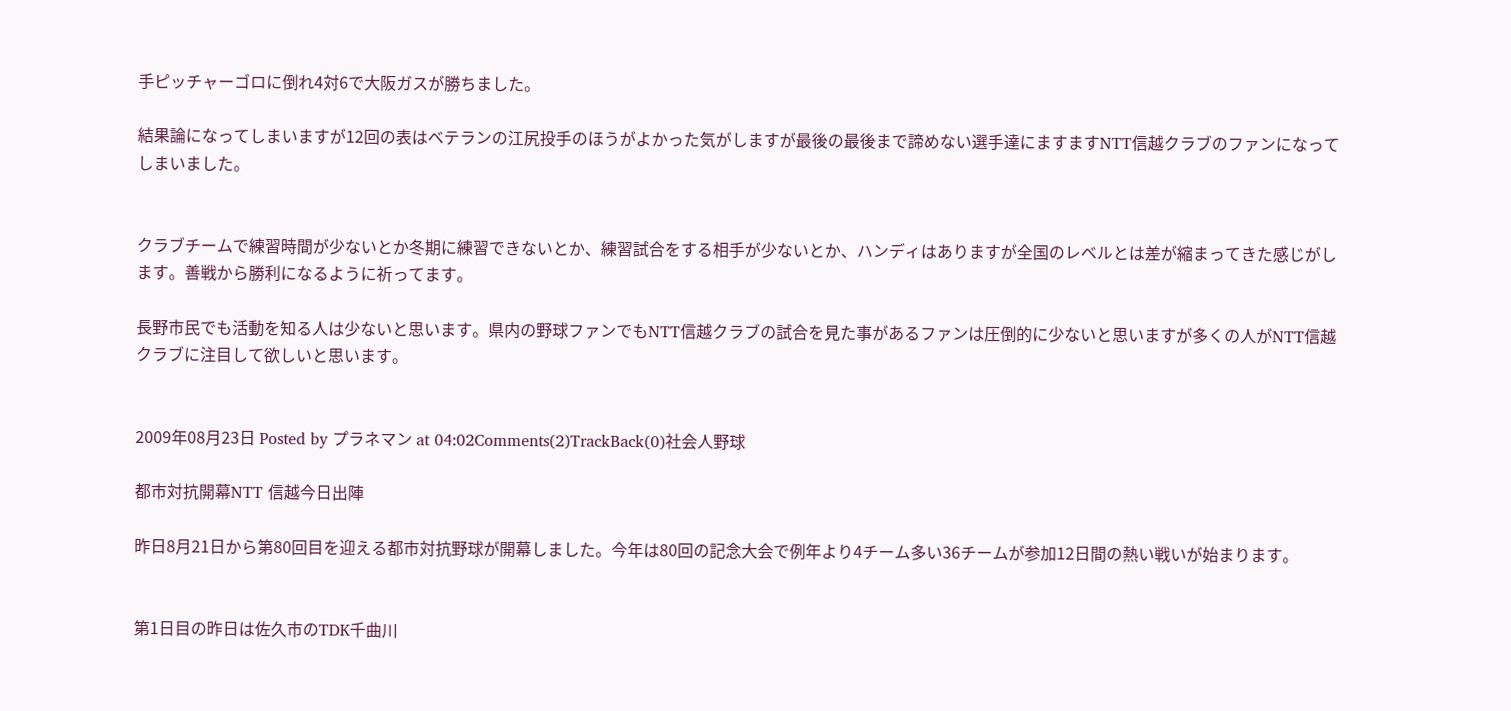手ピッチャーゴロに倒れ4対6で大阪ガスが勝ちました。

結果論になってしまいますが12回の表はベテランの江尻投手のほうがよかった気がしますが最後の最後まで諦めない選手達にますますNTT信越クラブのファンになってしまいました。


クラブチームで練習時間が少ないとか冬期に練習できないとか、練習試合をする相手が少ないとか、ハンディはありますが全国のレベルとは差が縮まってきた感じがします。善戦から勝利になるように祈ってます。

長野市民でも活動を知る人は少ないと思います。県内の野球ファンでもNTT信越クラブの試合を見た事があるファンは圧倒的に少ないと思いますが多くの人がNTT信越クラブに注目して欲しいと思います。


2009年08月23日 Posted by プラネマン at 04:02Comments(2)TrackBack(0)社会人野球

都市対抗開幕NTT 信越今日出陣

昨日8月21日から第80回目を迎える都市対抗野球が開幕しました。今年は80回の記念大会で例年より4チーム多い36チームが参加12日間の熱い戦いが始まります。


第1日目の昨日は佐久市のTDK千曲川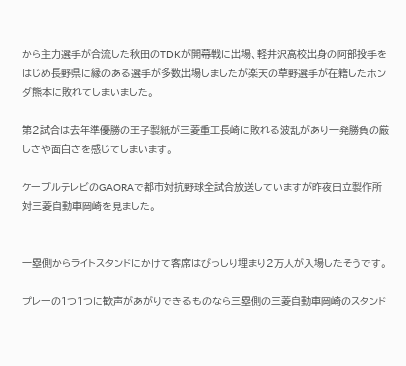から主力選手が合流した秋田のTDKが開幕戦に出場、軽井沢高校出身の阿部投手をはじめ長野県に縁のある選手が多数出場しましたが楽天の草野選手が在籍したホンダ熊本に敗れてしまいました。

第2試合は去年準優勝の王子製紙が三菱重工長崎に敗れる波乱があり一発勝負の厳しさや面白さを感じてしまいます。

ケーブルテレビのGAORAで都市対抗野球全試合放送していますが昨夜日立製作所対三菱自動車岡崎を見ました。


一塁側からライトスタンドにかけて客席はびっしり埋まり2万人が入場したそうです。

プレーの1つ1つに歓声があがりできるものなら三塁側の三菱自動車岡崎のスタンド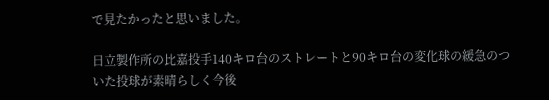で見たかったと思いました。

日立製作所の比嘉投手140キロ台のストレートと90キロ台の変化球の緩急のついた投球が素晴らしく今後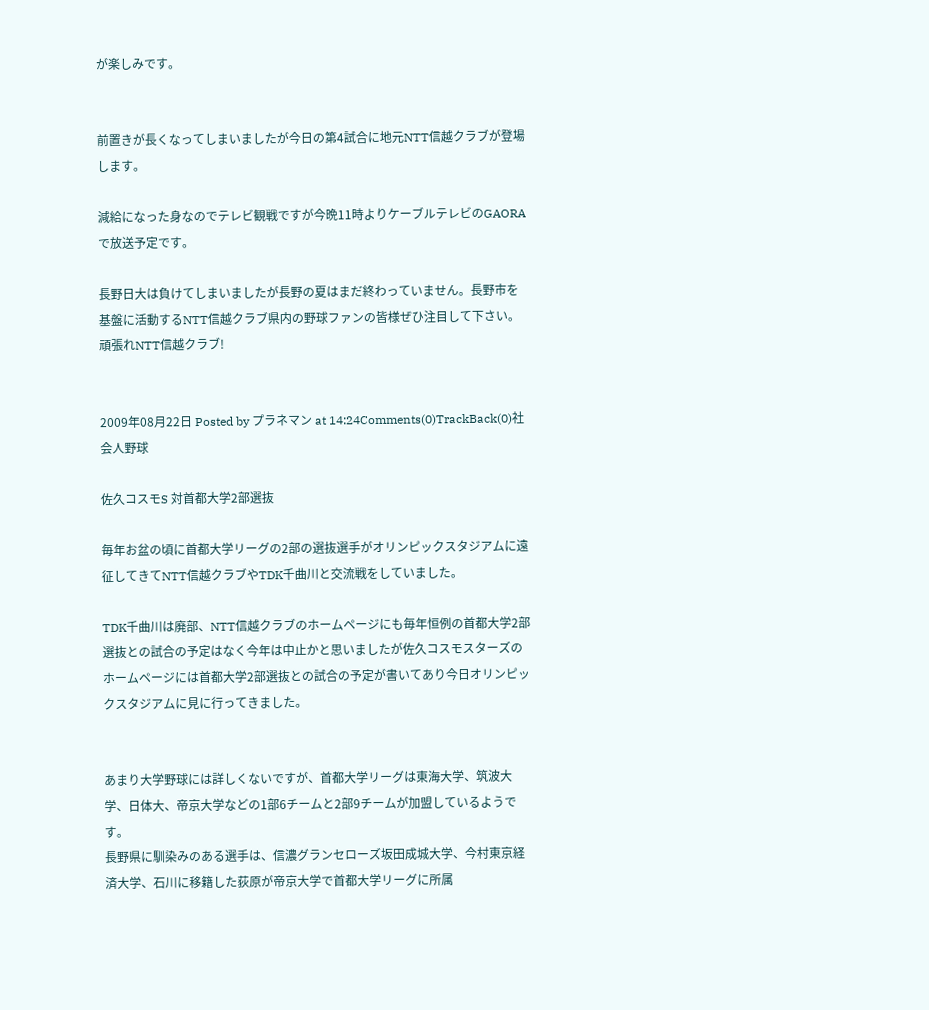が楽しみです。


前置きが長くなってしまいましたが今日の第4試合に地元NTT信越クラブが登場します。

減給になった身なのでテレビ観戦ですが今晩11時よりケーブルテレビのGAORAで放送予定です。

長野日大は負けてしまいましたが長野の夏はまだ終わっていません。長野市を基盤に活動するNTT信越クラブ県内の野球ファンの皆様ぜひ注目して下さい。頑張れNTT信越クラブ!


2009年08月22日 Posted by プラネマン at 14:24Comments(0)TrackBack(0)社会人野球

佐久コスモS 対首都大学2部選抜

毎年お盆の頃に首都大学リーグの2部の選抜選手がオリンピックスタジアムに遠征してきてNTT信越クラブやTDK千曲川と交流戦をしていました。

TDK千曲川は廃部、NTT信越クラブのホームページにも毎年恒例の首都大学2部選抜との試合の予定はなく今年は中止かと思いましたが佐久コスモスターズのホームページには首都大学2部選抜との試合の予定が書いてあり今日オリンピックスタジアムに見に行ってきました。


あまり大学野球には詳しくないですが、首都大学リーグは東海大学、筑波大学、日体大、帝京大学などの1部6チームと2部9チームが加盟しているようです。
長野県に馴染みのある選手は、信濃グランセローズ坂田成城大学、今村東京経済大学、石川に移籍した荻原が帝京大学で首都大学リーグに所属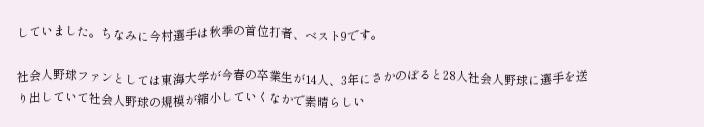していました。ちなみに今村選手は秋季の首位打者、ベスト9です。

社会人野球ファンとしては東海大学が今春の卒業生が14人、3年にさかのぼると28人社会人野球に選手を送り出していて社会人野球の規模が縮小していくなかで素晴らしい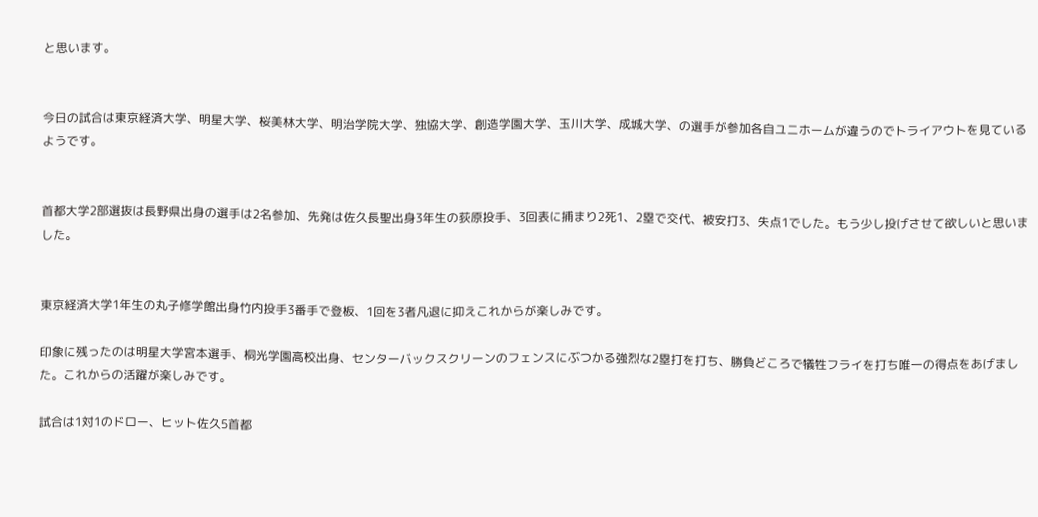と思います。


今日の試合は東京経済大学、明星大学、桜美林大学、明治学院大学、独協大学、創造学園大学、玉川大学、成城大学、の選手が参加各自ユニホームが違うのでトライアウトを見ているようです。


首都大学2部選抜は長野県出身の選手は2名参加、先発は佐久長聖出身3年生の荻原投手、3回表に捕まり2死1、2塁で交代、被安打3、失点1でした。もう少し投げさせて欲しいと思いました。


東京経済大学1年生の丸子修学館出身竹内投手3番手で登板、1回を3者凡退に抑えこれからが楽しみです。

印象に残ったのは明星大学宮本選手、桐光学園高校出身、センターバックスクリーンのフェンスにぶつかる強烈な2塁打を打ち、勝負どころで犠牲フライを打ち唯一の得点をあげました。これからの活躍が楽しみです。

試合は1対1のドロー、ヒット佐久5首都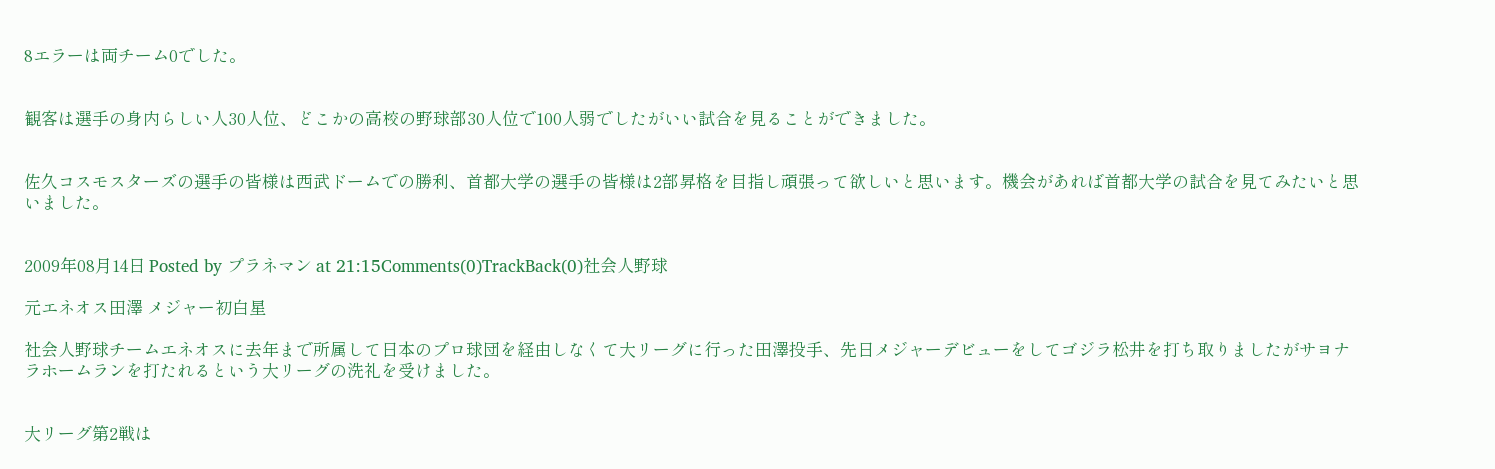8エラーは両チーム0でした。


観客は選手の身内らしい人30人位、どこかの高校の野球部30人位で100人弱でしたがいい試合を見ることができました。


佐久コスモスターズの選手の皆様は西武ドームでの勝利、首都大学の選手の皆様は2部昇格を目指し頑張って欲しいと思います。機会があれば首都大学の試合を見てみたいと思いました。


2009年08月14日 Posted by プラネマン at 21:15Comments(0)TrackBack(0)社会人野球

元エネオス田澤 メジャー初白星

社会人野球チームエネオスに去年まで所属して日本のプロ球団を経由しなくて大リーグに行った田澤投手、先日メジャーデビューをしてゴジラ松井を打ち取りましたがサヨナラホームランを打たれるという大リーグの洗礼を受けました。


大リーグ第2戦は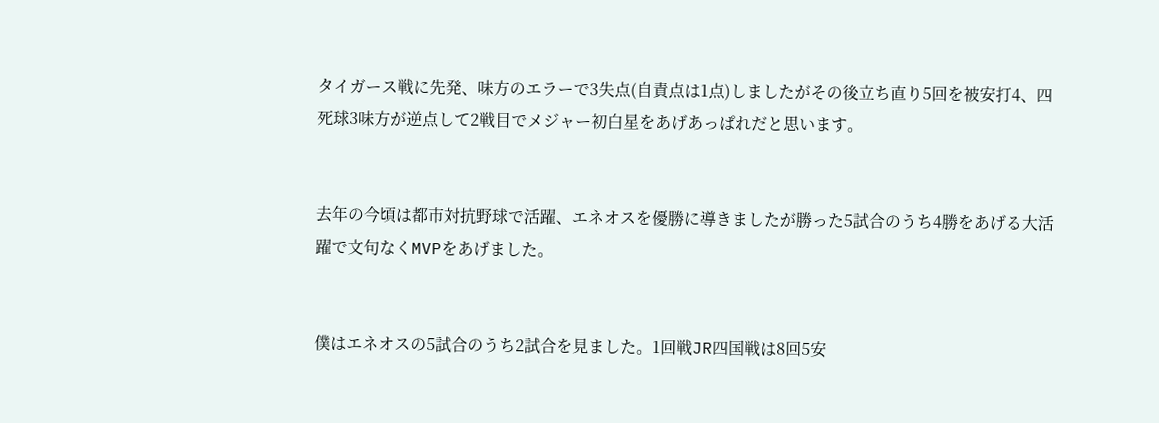タイガース戦に先発、味方のエラーで3失点(自責点は1点)しましたがその後立ち直り5回を被安打4、四死球3味方が逆点して2戦目でメジャー初白星をあげあっぱれだと思います。


去年の今頃は都市対抗野球で活躍、エネオスを優勝に導きましたが勝った5試合のうち4勝をあげる大活躍で文句なくMVPをあげました。


僕はエネオスの5試合のうち2試合を見ました。1回戦JR四国戦は8回5安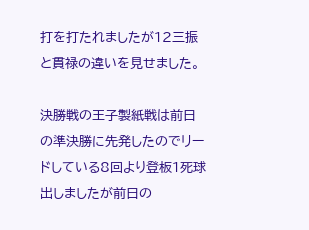打を打たれましたが12三振と貫禄の違いを見せました。

決勝戦の王子製紙戦は前日の準決勝に先発したのでリードしている8回より登板1死球出しましたが前日の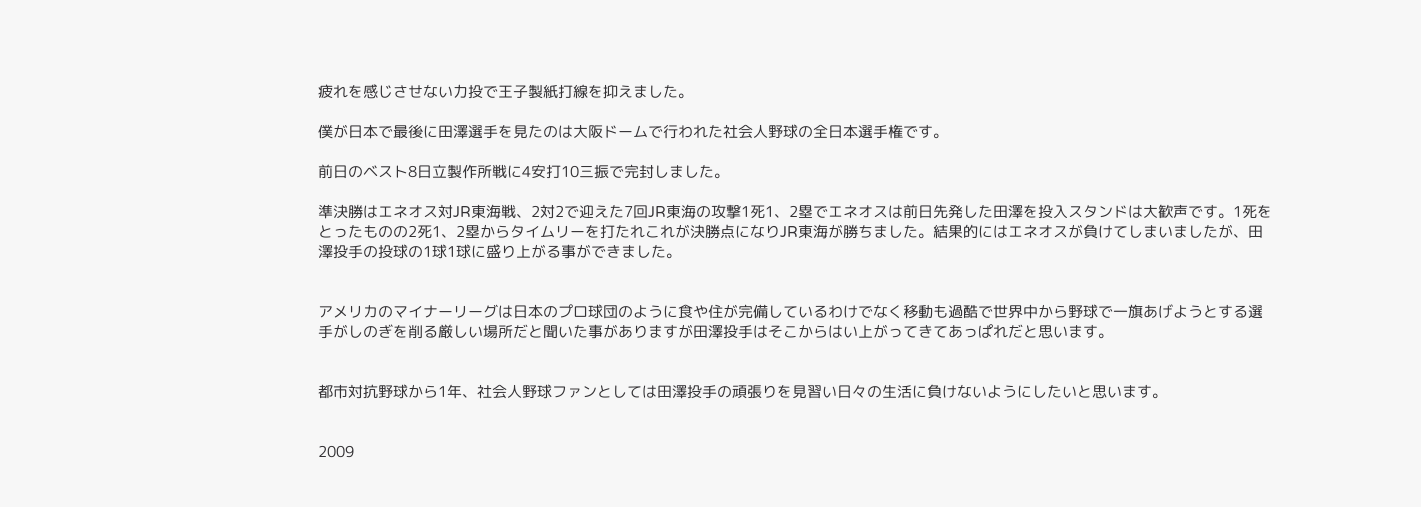疲れを感じさせない力投で王子製紙打線を抑えました。

僕が日本で最後に田澤選手を見たのは大阪ドームで行われた社会人野球の全日本選手権です。

前日のベスト8日立製作所戦に4安打10三振で完封しました。

準決勝はエネオス対JR東海戦、2対2で迎えた7回JR東海の攻撃1死1、2塁でエネオスは前日先発した田澤を投入スタンドは大歓声です。1死をとったものの2死1、2塁からタイムリーを打たれこれが決勝点になりJR東海が勝ちました。結果的にはエネオスが負けてしまいましたが、田澤投手の投球の1球1球に盛り上がる事ができました。


アメリカのマイナーリーグは日本のプロ球団のように食や住が完備しているわけでなく移動も過酷で世界中から野球で一旗あげようとする選手がしのぎを削る厳しい場所だと聞いた事がありますが田澤投手はそこからはい上がってきてあっぱれだと思います。


都市対抗野球から1年、社会人野球ファンとしては田澤投手の頑張りを見習い日々の生活に負けないようにしたいと思います。


2009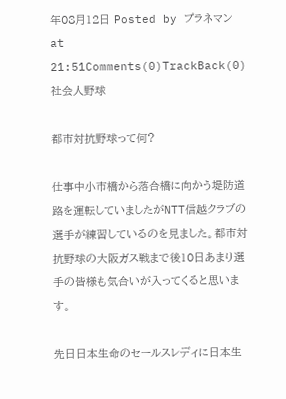年08月12日 Posted by プラネマン at 21:51Comments(0)TrackBack(0)社会人野球

都市対抗野球って何?

仕事中小市橋から落合橋に向かう堤防道路を運転していましたがNTT信越クラブの選手が練習しているのを見ました。都市対抗野球の大阪ガス戦まで後10日あまり選手の皆様も気合いが入ってくると思います。

先日日本生命のセールスレディに日本生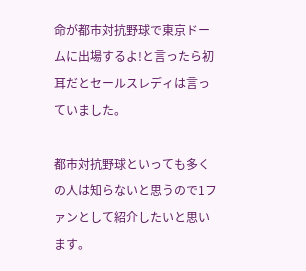命が都市対抗野球で東京ドームに出場するよ!と言ったら初耳だとセールスレディは言っていました。

都市対抗野球といっても多くの人は知らないと思うので1ファンとして紹介したいと思います。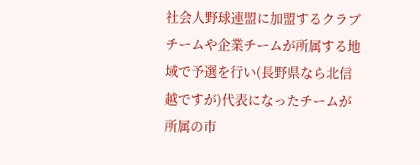社会人野球連盟に加盟するクラブチームや企業チームが所属する地域で予選を行い(長野県なら北信越ですが)代表になったチームが所属の市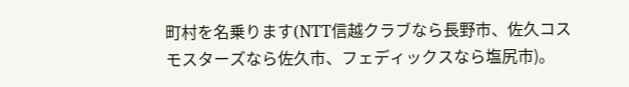町村を名乗ります(NTT信越クラブなら長野市、佐久コスモスターズなら佐久市、フェディックスなら塩尻市)。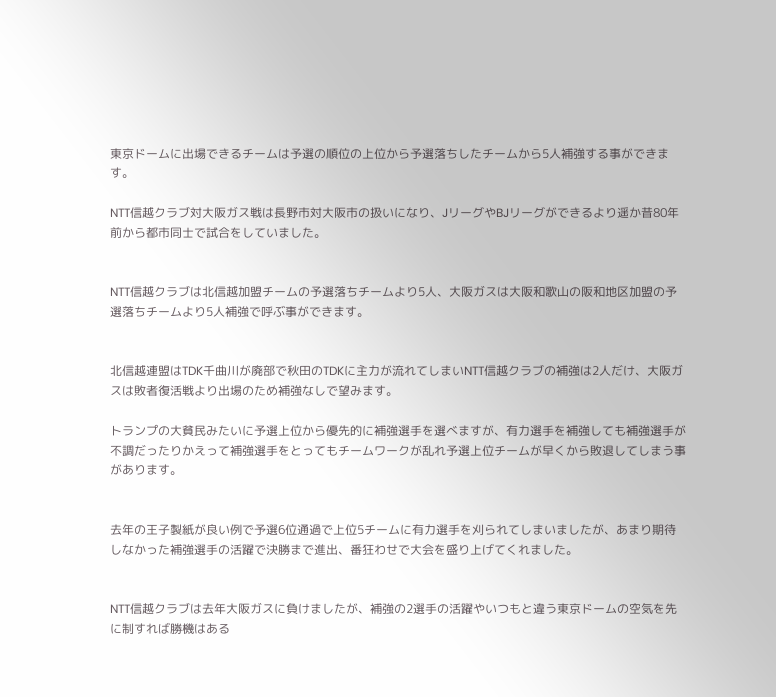東京ドームに出場できるチームは予選の順位の上位から予選落ちしたチームから5人補強する事ができます。

NTT信越クラブ対大阪ガス戦は長野市対大阪市の扱いになり、JリーグやBJリーグができるより遥か昔80年前から都市同士で試合をしていました。


NTT信越クラブは北信越加盟チームの予選落ちチームより5人、大阪ガスは大阪和歌山の阪和地区加盟の予選落ちチームより5人補強で呼ぶ事ができます。


北信越連盟はTDK千曲川が廃部で秋田のTDKに主力が流れてしまいNTT信越クラブの補強は2人だけ、大阪ガスは敗者復活戦より出場のため補強なしで望みます。

トランプの大貧民みたいに予選上位から優先的に補強選手を選べますが、有力選手を補強しても補強選手が不調だったりかえって補強選手をとってもチームワークが乱れ予選上位チームが早くから敗退してしまう事があります。


去年の王子製紙が良い例で予選6位通過で上位5チームに有力選手を刈られてしまいましたが、あまり期待しなかった補強選手の活躍で決勝まで進出、番狂わせで大会を盛り上げてくれました。


NTT信越クラブは去年大阪ガスに負けましたが、補強の2選手の活躍やいつもと違う東京ドームの空気を先に制すれば勝機はある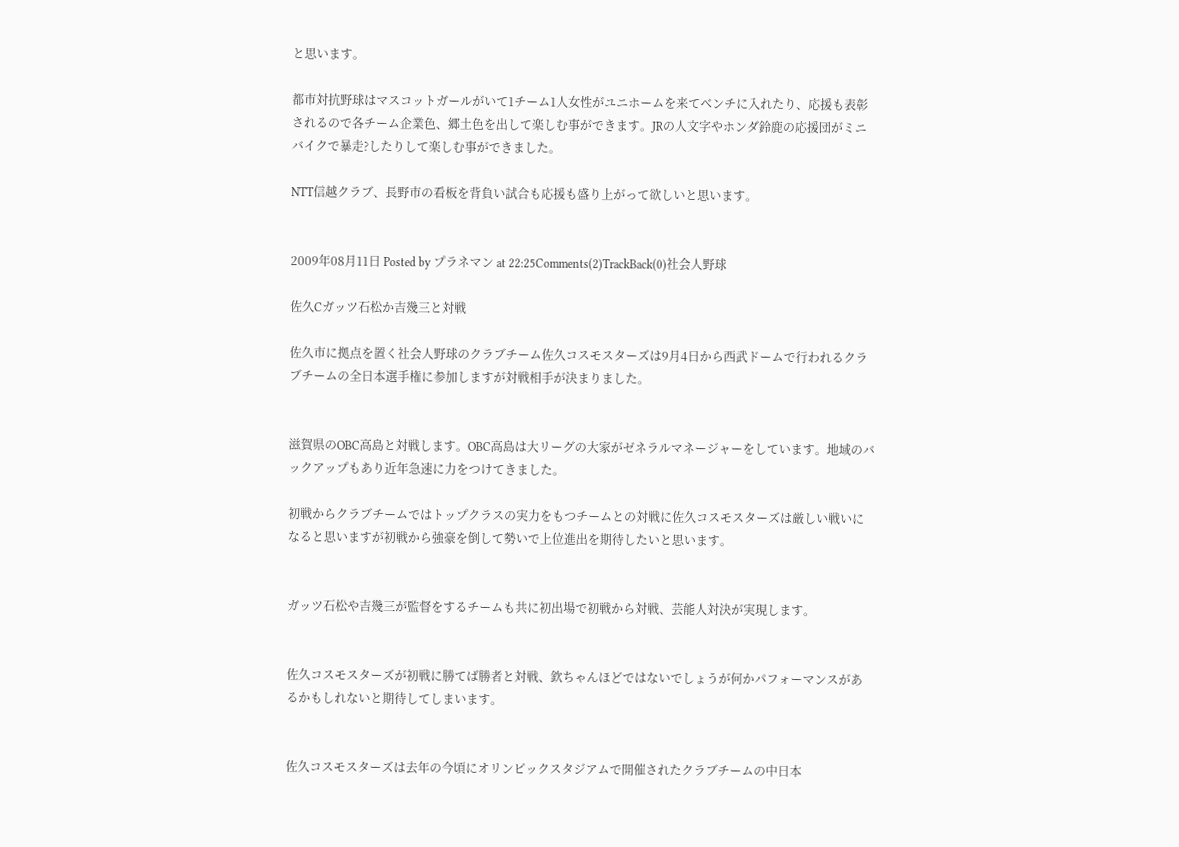と思います。

都市対抗野球はマスコットガールがいて1チーム1人女性がユニホームを来てベンチに入れたり、応援も表彰されるので各チーム企業色、郷土色を出して楽しむ事ができます。JRの人文字やホンダ鈴鹿の応援団がミニバイクで暴走?したりして楽しむ事ができました。

NTT信越クラブ、長野市の看板を背負い試合も応援も盛り上がって欲しいと思います。


2009年08月11日 Posted by プラネマン at 22:25Comments(2)TrackBack(0)社会人野球

佐久Cガッツ石松か吉幾三と対戦

佐久市に拠点を置く社会人野球のクラブチーム佐久コスモスターズは9月4日から西武ドームで行われるクラブチームの全日本選手権に参加しますが対戦相手が決まりました。


滋賀県のOBC高島と対戦します。OBC高島は大リーグの大家がゼネラルマネージャーをしています。地域のバックアップもあり近年急速に力をつけてきました。

初戦からクラブチームではトップクラスの実力をもつチームとの対戦に佐久コスモスターズは厳しい戦いになると思いますが初戦から強豪を倒して勢いで上位進出を期待したいと思います。


ガッツ石松や吉幾三が監督をするチームも共に初出場で初戦から対戦、芸能人対決が実現します。


佐久コスモスターズが初戦に勝てば勝者と対戦、欽ちゃんほどではないでしょうが何かパフォーマンスがあるかもしれないと期待してしまいます。


佐久コスモスターズは去年の今頃にオリンピックスタジアムで開催されたクラブチームの中日本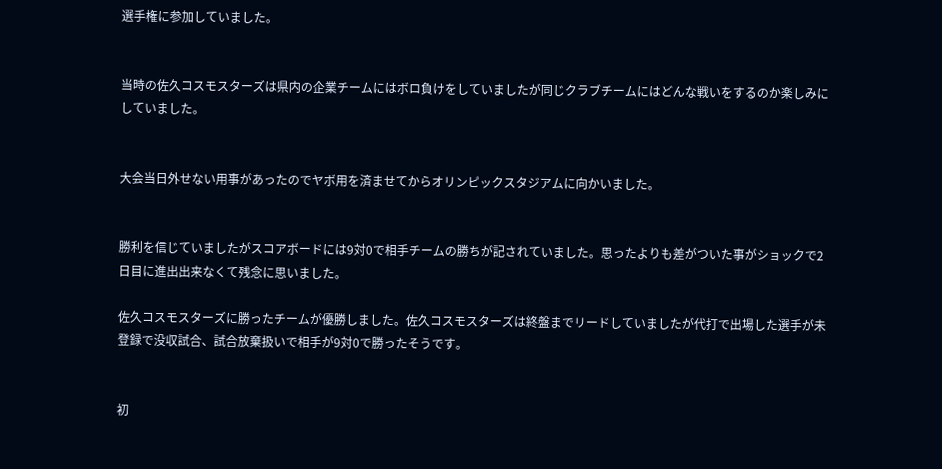選手権に参加していました。


当時の佐久コスモスターズは県内の企業チームにはボロ負けをしていましたが同じクラブチームにはどんな戦いをするのか楽しみにしていました。


大会当日外せない用事があったのでヤボ用を済ませてからオリンピックスタジアムに向かいました。


勝利を信じていましたがスコアボードには9対0で相手チームの勝ちが記されていました。思ったよりも差がついた事がショックで2日目に進出出来なくて残念に思いました。

佐久コスモスターズに勝ったチームが優勝しました。佐久コスモスターズは終盤までリードしていましたが代打で出場した選手が未登録で没収試合、試合放棄扱いで相手が9対0で勝ったそうです。


初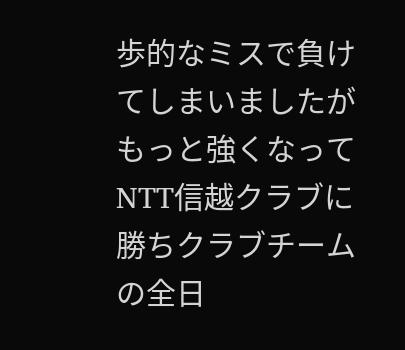歩的なミスで負けてしまいましたがもっと強くなってNTT信越クラブに勝ちクラブチームの全日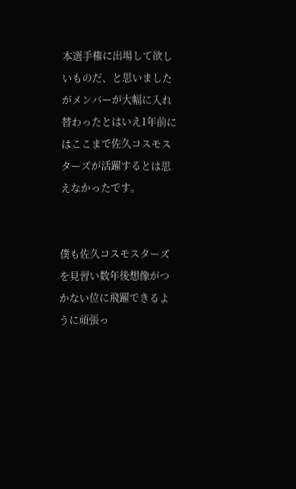本選手権に出場して欲しいものだ、と思いましたがメンバーが大幅に入れ替わったとはいえ1年前にはここまで佐久コスモスターズが活躍するとは思えなかったです。


僕も佐久コスモスターズを見習い数年後想像がつかない位に飛躍できるように頑張っ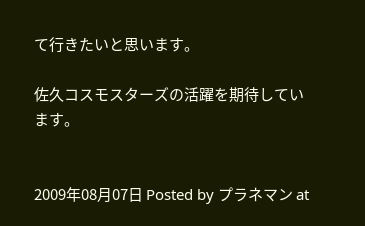て行きたいと思います。

佐久コスモスターズの活躍を期待しています。


2009年08月07日 Posted by プラネマン at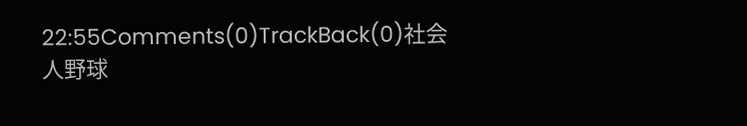22:55Comments(0)TrackBack(0)社会人野球